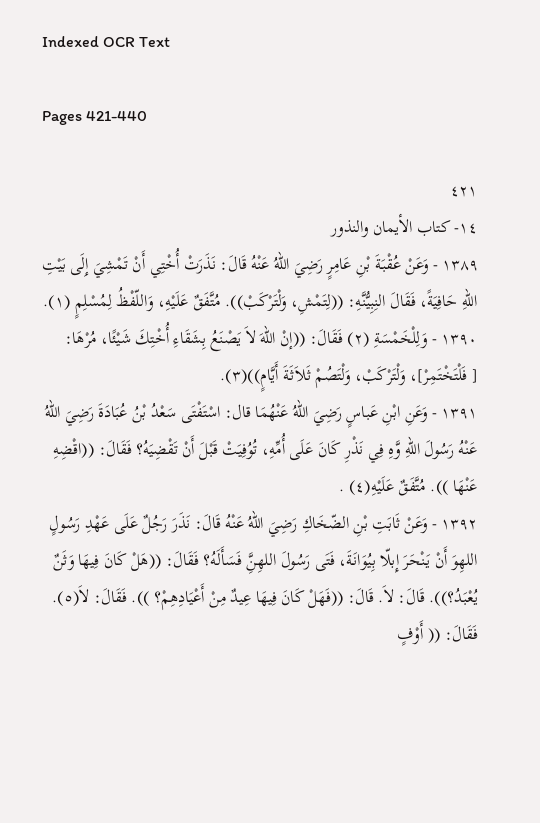Indexed OCR Text

Pages 421-440

٤٢١
١٤- كتاب الأيمان والنذور
١٣٨٩ - وَعَنْ عُقْبَةَ بْنِ عَامِرٍ رَضِيَ اللهُ عَنْهُ قَالَ: نَذَرَتْ أُخْتِي أَنْ تَمْشِيَ إِلَى بَيْتِ
اللهِ حَافِيَةً، فَقَالَ النِبِيُّنَّهِ: ((لِتَمْشِ، وَلْتَرْكَبْ)). مُتَّفَقٌ عَلَيْهِ، وَاللّفْظُ لِمُسْلِمٍ (١).
١٣٩٠ - وَلِلْخَمْسَةِ (٢) فَقَالَ: ((إنْ اللهَ لاَ يَصْنَعُ بِشَقَاءِ أُخْتِكَ شَيْئًا، مُرْهَا:
[ فَلْتَخْتَمِرْ]، وَلْتَرْكَبْ، وَلْتَصُمْ ثَلاَثَةَ أَيَّامٍ))(٣).
١٣٩١ - وَعَنِ ابْنِ عَباسٍ رَضِيَ اللهُ عَنْهُمَا قال: اسْتَفْتَى سَعْدُ بْنُ عُبَادَةَ رَضِيَ اللهُ
عَنْهُ رَسُولَ اللهِ وَّهِ فِي نَذْرِ كَانَ عَلَى أُمِّهِ، تُوُفِيَتْ قَبْلَ أَنْ تَقْضِيَهُ؟ فَقَالَ: ((اقْضِهِ
عَنْهَا )). مُتَّفَقٌ عَلَيْهِ(٤) .
١٣٩٢ - وَعَنْ ثَابَتِ بْنِ الضّخَاكِ رَضِيَ اللهُ عَنْهُ قَالَ: نَذَرَ رَجُلٌ عَلَى عَهْدِ رَسُولٍ
اللهِوَ أَنْ يَنْحَرَ إِبلّا بِيُوَانَةَ، فَتَى رَسُولَ اللهِنَِّ فَسَأَلَهُ؟ فَقَالَ: ((هَلْ كَانَ فِيهَا وَثَنٌ
يُعْبَدُ؟)). قَالَ: لاَ. قَالَ: ((فَهَلْ كَانَ فِيهَا عِيدٌ مِنْ أَعْيَادِهِمْ؟ )). فَقَالَ: لاَ(٥).
فَقَالَ: (( أَوْفٍ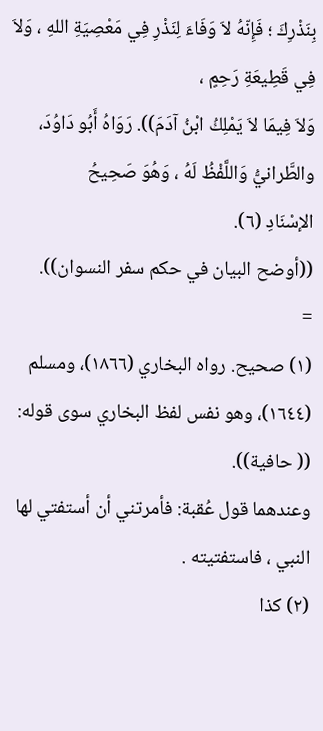بِنَذْرِكَ ؛ فَإِنّهُ لاَ وَفَاءَ لِنَذْرِ فِي مَعْصِيَةِ اللهِ ، وَلاَ فِي قَطِيعَةِ رَحِمٍ ،
وَلاَ فِيمَا لاَ يَمْلِكُ ابْنُ آدَمَ)). رَوَاهُ أَبُو دَاوُدَ، والطَّرانيُّ وَاللَّفْظُ لَهُ ، وَهُوَ صَحِيحُ
الإسْنَادِ (٦).
((أوضح البيان في حكم سفر النسوان)).
=
(١) صحيح. رواه البخاري (١٨٦٦)، ومسلم (١٦٤٤)، وهو نفس لفظ البخاري سوى قوله:
(( حافية)).
وعندهما قول عُقبة: فأمرتني أن أستفتي لها النبي ، فاستفتيته .
(٢) كذا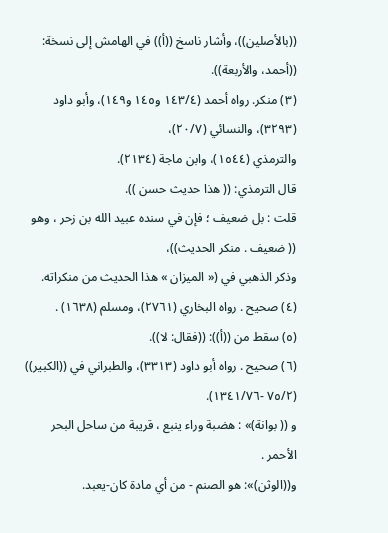((بالأصلين))، وأشار ناسخ ((أ)) في الهامش إلى نسخة: ((أحمد، والأربعة)).
(٣) منكر. رواه أحمد (١٤٣/٤ و١٤٥ و١٤٩)، وأبو داود (٣٢٩٣)، والنسائي (٢٠/٧)،
والترمذي (١٥٤٤)، وابن ماجة (٢١٣٤).
قال الترمذي: (( هذا حديث حسن )).
قلت : بل ضعيف ؛ فإن في سنده عبيد الله بن زحر ، وهو (( ضعيف . منكر الحديث))،
وذكر الذهبي في (« الميزان » هذا الحديث من منكراته.
(٤) صحيح . رواه البخاري (٢٧٦١)، ومسلم (١٦٣٨) .
(٥) سقط من ((أ)): ((فقال: لا)).
(٦) صحيح . رواه أبو داود (٣٣١٣)، والطبراني في ((الكبير)) (٧٥/٢ -١٣٤١/٧٦).
و (( بوانة)» : هضبة وراء ينبع ، قريبة من ساحل البحر الأحمر .
و((الوثن)»: هو الصنم - من أي مادة كان-يعبد.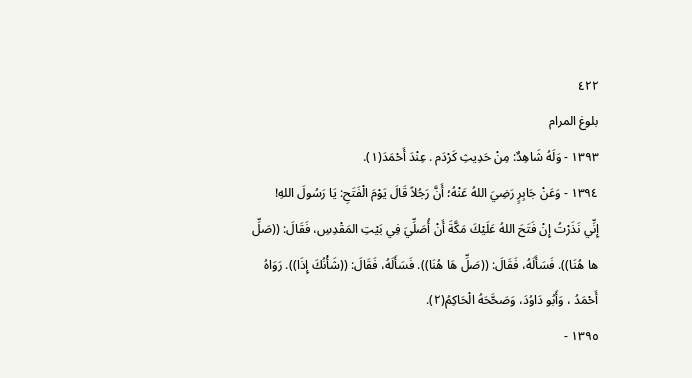٤٢٢
بلوغ المرام
١٣٩٣ - وَلَهُ شَاهِدٌ: مِنْ حَدِيثِ كَرْدَم . عِنْدَ أَحْمَدَ(١).
١٣٩٤ - وَعَنْ جَابِرٍ رَضِيَ اللهُ عَنْهُ؛ أَنَّ رَجُلاً قَالَ يَوْمَ الْفَتَحِ: يَا رَسُولَ اللهِ!
إِنِّي نَذَرْتُ إِنْ فَتَحَ اللهُ عَلَيْكَ مَكَّةَ أَنْ أُصَلِّيَ فِي بَيْتِ المَقْدِسِ، فَقَالَ: ((صَلِّ
ها هُنَا)). فَسَأَلَهُ، فَقَالَ: ((صَلِّ هَا هُنَا)). فَسَأَلَهُ، فَقَالَ: ((شَأْنُكَ إِذَا)). رَوَاهُ
أَحْمَدُ ، وَأَبُو دَاوُدَ، وَصَحَّحَهُ الْحَاكِمُ(٢).
١٣٩٥ -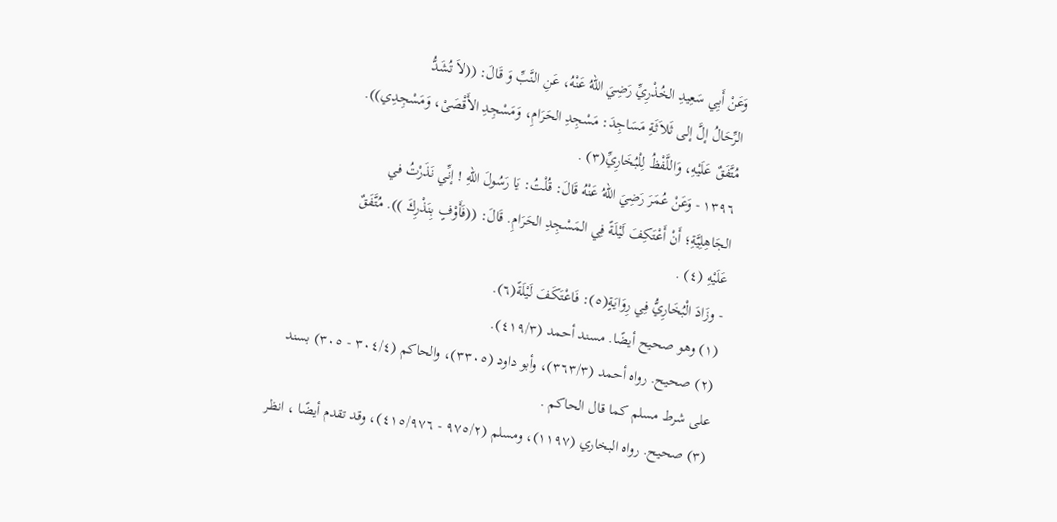وَعَنْ أَبِي سَعِيدِ الخُذْرِيِّ رَضِيَ اللهُ عَنْهُ، عَنِ النَّبِّ وَ قَالَ: ((لاَ تُشَدُّ
الرِّحَالُ إلَّ إلى ثَلاَثَةِ مَسَاجِدَ: مَسْجِدِ الحَرَامِ، وَمَسْجِدِ الأَقْصَىْ، وَمَسْجِدِي)).
مُتَّفَقٌ عَلَيْهِ، وَاللَّفْظُ لِلْبُخَارِيِّ(٣) .
١٣٩٦ - وَعَنْ عُمَرَ رَضِيَ اللهُ عَنْهُ قَالَ: قُلْتُ: يَا رَسُولَ اللهِ ! إنِّي نَذَرْتُ في
الجَاهِلِيَّةِ؛ أَنْ أَعْتَكِفَ لَيْلَةً فِي المَسْجِدِ الحَرَامِ. قَالَ: ((فَأَوْفٍ بِنَذْرِكَ )). مُتَّفَقٌ
عَلَيْهِ (٤) .
- وزَادَ الْبُخَارِيُّ فِي رِوَايَةٍ(٥): فَاعْتَكَفَ لَيْلَةً(٦).
(١) وهو صحيح أيضًا. مسند أحمد (٤١٩/٣).
(٢) صحيح. رواه أحمد (٣٦٣/٣)، وأبو داود (٣٣٠٥)، والحاكم (٣٠٤/٤ - ٣٠٥) بسند
على شرط مسلم كما قال الحاكم .
(٣) صحيح. رواه البخاري (١١٩٧)، ومسلم (٩٧٥/٢ - ٤١٥/٩٧٦)، وقد تقدم أيضًا ، انظر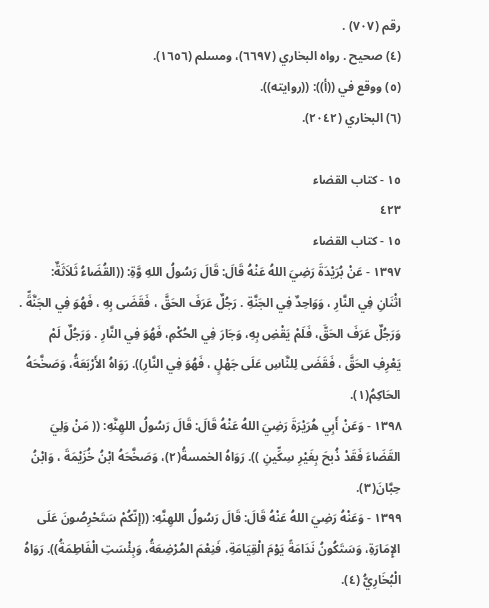رقم (٧٠٧) .
(٤) صحيح . رواه البخاري (٦٦٩٧)، ومسلم (١٦٥٦).
(٥) ووقع في ((أ)): ((روايته)).
(٦) البخاري (٢٠٤٢).

١٥ - كتاب القضاء
٤٢٣
١٥ - كتاب القضاء
١٣٩٧ - عَنْ بُرَيْدَةَ رَضِيَ اللهُ عَنْهُ قَالَ: قَالَ رَسُولُ اللهِ وَّةِ: ((القُضَاءُ ثَلاَثَةٌ:
اثْنَانِ فِي النَّارِ ، وَوَاحِدٌ فِي الجَنَّةِ . رَجُلٌ عَرَفَ الحَقَّ ، فَقَضَى بِهِ ، فَهُوَ فِي الجَنَّةِّ .
وَرَجُلٌ عَرَفَ الحَقَّ، فَلَمْ يَقْضِ بِهِ، وَجَارَ فِي الحُكْمِ، فَهُوَ فِي النَّارِ . وَرَجُلٌ لَمْ
يَعْرِفِ الحَقَّ ، فَقَضَى لِلنَّاسِ عَلَى جَهْلٍ ، فَهُوَ فِي النَّارِ)). رَوَاهُ الأَرْبَعَةُ، وَصَخَّحَهُ
الحَاكِمُ(١).
١٣٩٨ - وَعَنْ أَبِي هُرَيْرَةَ رَضِيَ اللهُ عَنْهُ قَالَ: قَالَ رَسُولُ اللهِنَّهِ: (( مَنْ وَلِيَ
القَضَاءَ فَقَدْ ذُبحَ بِغَيْرِ سِكِّينِ )). رَوَاهُ الخمسةُ(٢)، وَصَخَّحَهُ ابْنُ خُزَيْمَةَ ، وَابْنُ
حِبَّانَ(٣).
١٣٩٩ - وَعَنْهُ رَضِيَ اللهُ عَنْهُ قَالَ: قَالَ رَسُولُ اللهِنَّهِ: ((إنّكُمْ سَتَحْرِصُونَ عَلَى
الإِمَارَةِ، وَسَتَكُونُ نَدَامَةً يَوْمَ الْقِيَامَةِ، فَنِعْمَ المُرْضِعَةُ، وَبِئْسَتِ الْفَاطِمَةُ)). رَوَاهُ
الْبُخَارِيُّ (٤).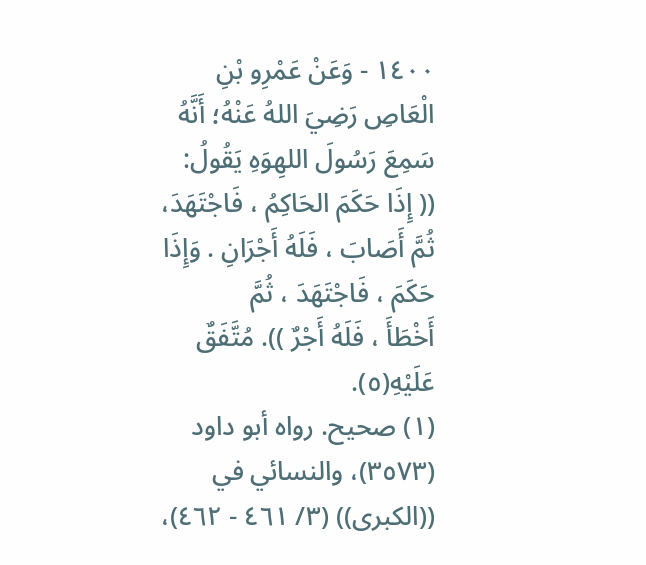١٤٠٠ - وَعَنْ عَمْرِو بْنِ الْعَاصِ رَضِيَ اللهُ عَنْهُ؛ أَنَّهُ سَمِعَ رَسُولَ اللهِوَهِ يَقُولُ:
(( إِذَا حَكَمَ الحَاكِمُ ، فَاجْتَهَدَ، ثُمَّ أَصَابَ ، فَلَهُ أَجْرَانِ . وَإِذَا حَكَمَ ، فَاجْتَهَدَ ، ثُمَّ
أَخْطَأَ ، فَلَهُ أَجْرٌ )). مُتَّفَقٌ عَلَيْهِ(٥).
(١) صحيح. رواه أبو داود (٣٥٧٣)، والنسائي في ((الكبرى)) (٣/ ٤٦١ - ٤٦٢)،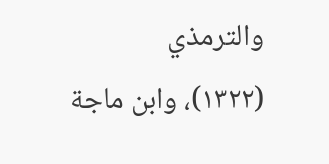والترمذي
(١٣٢٢)، وابن ماجة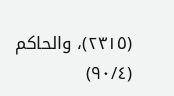(٢٣١٥)، والحاكم (٩٠/٤)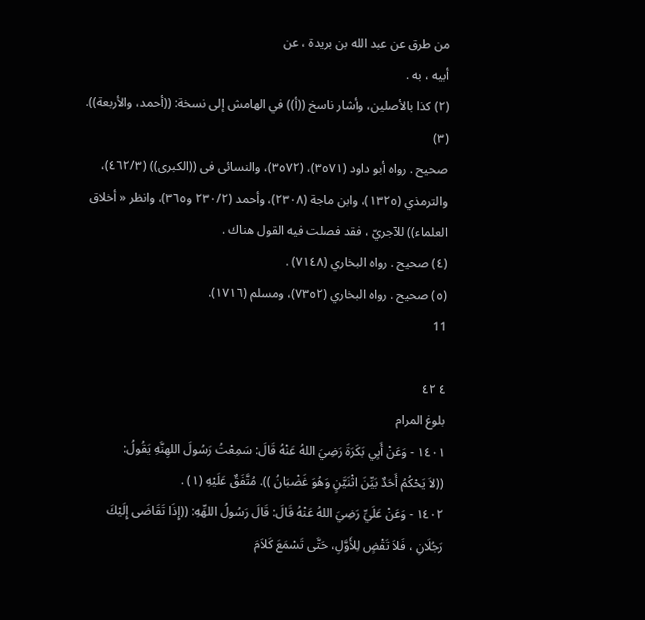من طرق عن عبد الله بن بريدة ، عن
أبيه ، به .
(٢) كذا بالأصلين، وأشار ناسخ ((أ)) في الهامش إلى نسخة: ((أحمد، والأربعة)).
(٣)
صحيح . رواه أبو داود (٣٥٧١)، (٣٥٧٢)، والنسائى فى ((الكبرى)) (٤٦٢/٣)،
والترمذي (١٣٢٥)، وابن ماجة (٢٣٠٨)، وأحمد (٢٣٠/٢ و٣٦٥)، وانظر « أخلاق
العلماء)) للآجريّ ، فقد فصلت فيه القول هناك .
(٤) صحيح . رواه البخاري (٧١٤٨) .
(٥) صحيح . رواه البخاري (٧٣٥٢)، ومسلم (١٧١٦).
11

٤ ٤٢
بلوغ المرام
١٤٠١ - وَعَنْ أَبِي بَكَرَةَ رَضِيَ اللهُ عَنْهُ قَالَ: سَمِعْتُ رَسُولَ اللهِنَّهِ يَقُولُ:
((لاَ يَحْكُمُ أَحَدٌ بَيِّنَ اثْنَيَّنٍ وَهُوَ غَضْبَانُ )). مُتَّفَقٌ عَلَيْهِ (١) .
١٤٠٢ - وَعَنْ عَلَيِّ رَضِيَ اللهُ عَنْهُ قَالَ: قَالَ رَسُولُ اللهِّهِ: ((إِذَا تَقَاضَى إِلَيْكَ
رَجُلَانِ ، فَلاَ تَقْضٍ لِلأَوَّلِ، حَتَّى تَسْمَعَ كَلاَمَ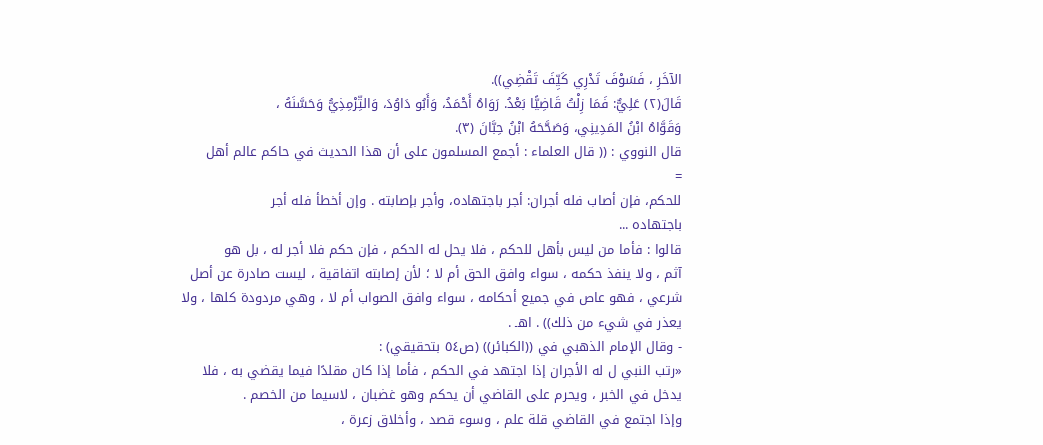الآخَرِ ، فَسَوْفَ تَدْرِي كَيِّفَ تَقْضِي)).
قَالَ(٢) عَلِيٌّ: فَمَا زِلْتُ قَاضِيًّا بَعْدُ. رَوَاهُ أَحْمَدُ، وَأَبُو دَاوُدَ، وَالتِّرْمِذِيُّ وَحَسَّنَهُ ،
وَقَوَّاهُ ابْنُ المَدِينِي، وَصَحَّحَهُ ابْنُ حِبَّانَ (٣).
قال النووي : (( قال العلماء : أجمع المسلمون على أن هذا الحديث في حاكم عالم أهل
=
للحكم، فإن أصاب فله أجران: أجر باجتهاده، وأجر بإصابته . وإن أخطأ فله أجر
باجتهاده ...
قالوا : فأما من ليس بأهل للحكم ، فلا يحل له الحكم ، فإن حكم فلا أجر له ، بل هو
آثم ، ولا ينفذ حكمه ، سواء وافق الحق أم لا ؛ لأن إصابته اتفاقية ، ليست صادرة عن أصل
شرعي ، فهو عاص في جميع أحكامه ، سواء وافق الصواب أم لا ، وهي مردودة كلها ، ولا
يعذر في شيء من ذلك)) . اهـ .
- وقال الإمام الذهبي في ((الكبائر)) (ص٥٤ بتحقيقي) :
«رتب النبي ل له الأجران إذا اجتهد في الحكم ، فأما إذا كان مقلدًا فيما يقضي به ، فلا
يدخل في الخبر ، ويحرم على القاضي أن يحكم وهو غضبان ، لاسيما من الخصم .
وإذا اجتمع في القاضي قلة علم ، وسوء قصد ، وأخلاق زعرة ،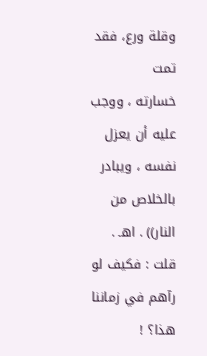وقلة ورع، فقد تمت
خسارته ، ووجب عليه أن يعزل نفسه ، ويبادر بالخلاص من النار)) . اهـ .
قلت : فكيف لو رآهم في زماننا هذا؟ !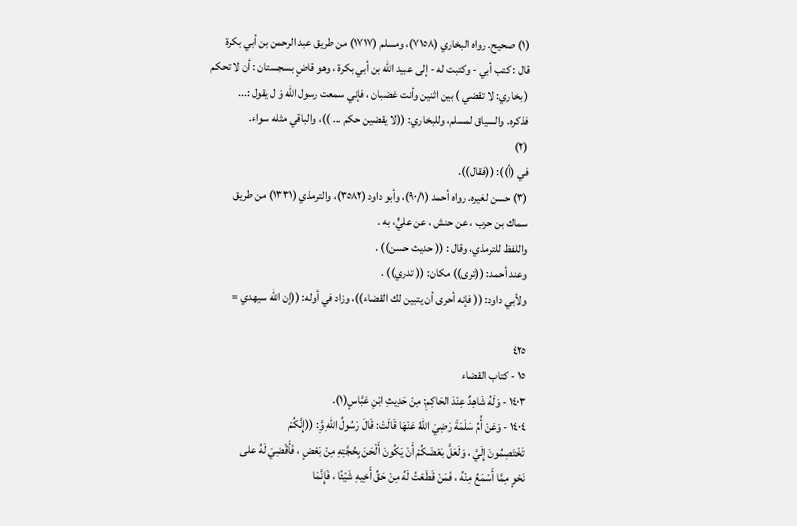(١) صحيح. رواه البخاري (٧١٥٨)، ومسلم (١٧١٧) من طريق عبد الرحمن بن أبي بكرة
قال : كتب أبي - وكتبت له - إلى عبيد الله بن أبي بكرة ، وهو قاضٍ بسجستان : أن لا تحكم
( بخاري: لا تقضي ) بين اثنين وأنت غضبان ، فإني سمعت رسول الله وَ ل يقول :...
فذكره. والسياق لمسلم، وللبخاري: ((لا يقضين حكم ... ))، والباقي مثله سواء.
(٢)
في (أ)): ((فقال)).
(٣) حسن لغيره. رواه أحمد (٩٠/١)، وأبو داود (٣٥٨٢)، والترمذي (١٣٣١) من طريق
سماك بن حرب ، عن حنش ، عن عليٍّ، به .
واللفظ للترمذي، وقال : (( حديث حسن)) .
وعند أحمد: ((ترى)) مكان: (( تدري)) .
ولأبي داود: (( فإنه أحرى أن يتبين لك القضاء))، وزاد في أوله: ((إن الله سيهدي =

٤٢٥
١٥ - كتاب القضاء
١٤٠٣ - وَلَهُ شَاهِدٌ عِنْدَ الحَاكِمِ: مِنْ حَدِيثِ ابْنِ عَبَّاسٍ(١).
١٤٠٤ - وَعَنْ أُمِّ سَلَمَةَ رَضِيَ اللهُ عَنْهَا قَالَتْ: قَالَ رَسُولُ اللهِ وَِّ: ((إِنَّكُمْ
تَخْتَصِمُونَ إِلَيَّ ، وَلَعَلَّ بَعْضَكُمْ أَنْ يَكُونَ أَلْحَنَ بِحُجَّتِهِ مِنْ بَعْضٍ ، فَأَقْضِيَ لَهُ على
نَحْوٍ مِمَّا أَسْمَعُ مِنْهُ ، فَمَنْ قَطَعْتُ لَهُ مِنْ حَقِّ أَخِيهِ شَيْئًا ، فَإِنَّمَا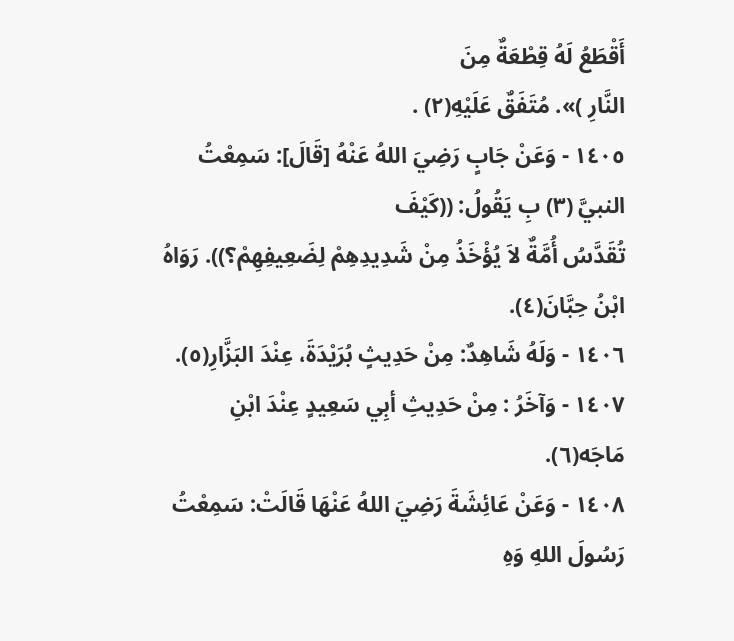أَقْطَعُ لَهُ قِطْعَةٌ مِنَ
النَّارِ )». مُتَفَقٌ عَلَيْهِ(٢) .
١٤٠٥ - وَعَنْ جَابٍ رَضِيَ اللهُ عَنْهُ [قَالَ]: سَمِعْتُ النبيَّ (٣) بِ يَقُولُ: ((كَيْفَ
تُقَدَّسُ أُمَّةٌ لاَ يُؤْخَذُ مِنْ شَدِيدِهِمْ لِضَعِيفِهِمْ؟)). رَوَاهُ ابْنُ حِبَّانَ(٤).
١٤٠٦ - وَلَهُ شَاهِدٌ: مِنْ حَدِيثٍ بُرَيْدَةَ، عِنْدَ البَزَّارِ(٥).
١٤٠٧ - وَآخَرُ : مِنْ حَدِيثِ أبِي سَعِيدٍ عِنْدَ ابْنِ مَاجَه(٦).
١٤٠٨ - وَعَنْ عَائِشَةَ رَضِيَ اللهُ عَنْهَا قَالَتْ: سَمِعْتُ رَسُولَ اللهِ وَهِ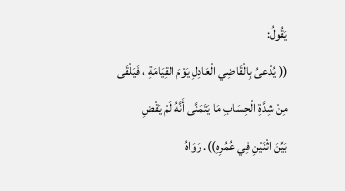يَقُولُ:
(( يُدْعىُ بِالْقَاضِي الْعَادِلِ يَوْمَ القِيَامَةِ ، فَيَلْقَى مِنْ شِدَّةِ الْحِسَابِ مَا يَتَمَنَّى أَنَّهُ لَمْ يَقْضِ
بَيِّنَ اثْنَيْنِ فِي عُمُرِهِ)). رَوَاهُ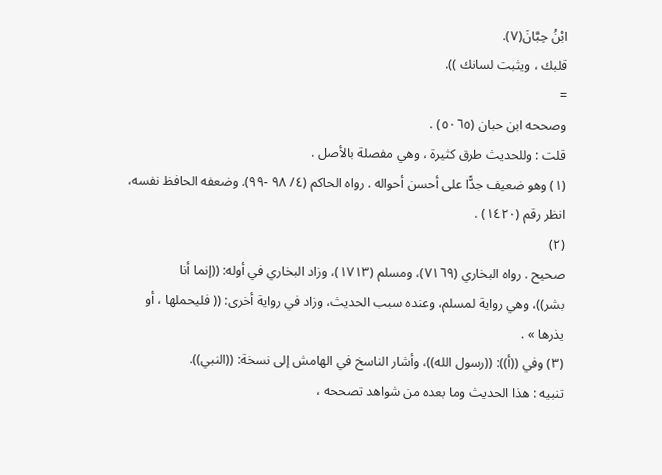ابْنُ حِبَّانَ(٧).
قلبك ، ويثبت لسانك )).
=
وصححه ابن حبان (٥٠٦٥) .
قلت : وللحديث طرق كثيرة ، وهي مفصلة بالأصل .
(١) وهو ضعيف جدًّا على أحسن أحواله . رواه الحاكم (٤/ ٩٨ -٩٩). وضعفه الحافظ نفسه،
انظر رقم (١٤٢٠) .
(٢)
صحيح . رواه البخاري (٧١٦٩)، ومسلم (١٧١٣)، وزاد البخاري في أوله: ((إنما أنا
بشر))، وهي رواية لمسلم، وعنده سبب الحديث، وزاد في رواية أخرى: (( فليحملها ، أو
يذرها » .
(٣) وفي ((أ)): ((رسول الله))، وأشار الناسخ في الهامش إلى نسخة: ((النبي)).
تنبيه : هذا الحديث وما بعده من شواهد تصححه ،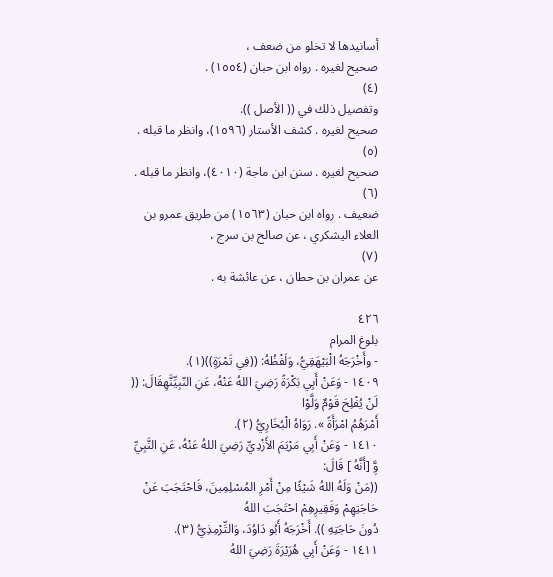أسانيدها لا تخلو من ضعف ،
صحیح لغيره . رواه ابن حبان (١٥٥٤) .
(٤)
وتفصيل ذلك في (( الأصل )).
صحيح لغيره . كشف الأستار (١٥٩٦)، وانظر ما قبله .
(٥)
صحيح لغيره . سنن ابن ماجة (٤٠١٠)، وانظر ما قبله .
(٦)
ضعيف . رواه ابن حبان (١٥٦٣) من طريق عمرو بن العلاء اليشكري ، عن صالح بن سرج ،
(٧)
عن عمران بن حطان ، عن عائشة به .

٤٢٦
بلوغ المرام
- وأَخْرَجَهُ الْبَيْهَقِيُّ، وَلَفْظُهُ: ((فِي تَمْرَةٍ))(١).
١٤٠٩ - وَعَنْ أَبِي بَكْرَةً رَضِيَ اللهُ عَنْهُ، عَنِ النّبِيِّنَّهِقَالَ: (( لَنْ يُفْلِحَ قَوْمٌ وَلَّوْا
أَمْرَهُمُ امْرَأَةً ». رَوَاهُ الْبُخَارِيُّ (٢).
١٤١٠ - وَعَنْ أَبِي مَرْيَمَ الأَزْدِيِّ رَضِيَ اللهُ عَنْهُ، عَنِ النَّبِيِّ وَِّ [أَنَّهُ ] قَالَ:
((مَنْ وَلَهُ اللهُ شَيْئًا مِنْ أَمْرِ المُسْلِمِينَ، فَاحْتَجَبَ عَنْ حَاجَتِهِمْ وَفَقِيرِهِمْ احْتَجَبَ اللهُ
دُونَ حَاجَتِهِ )). أَخْرَجَهُ أَبُو دَاوُدَ، وَالتِّرْمِذِيُّ (٣).
١٤١١ - وَعَنْ أَبِي هُرَيْرَةَ رَضِيَ اللهُ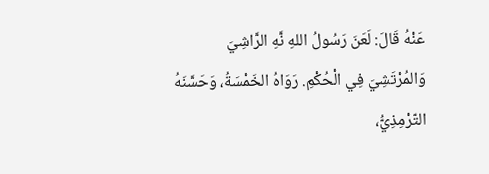عَنْهُ قَالَ: لَعَنَ رَسُولُ اللهِ نَّهِ الرَّاشِيَ
وَالمُرْتَشِيَ فِي الْحُكْمِ. رَوَاهُ الخَمْسَةُ، وَحَسَّنَهُ التّرْمِذِيُّ،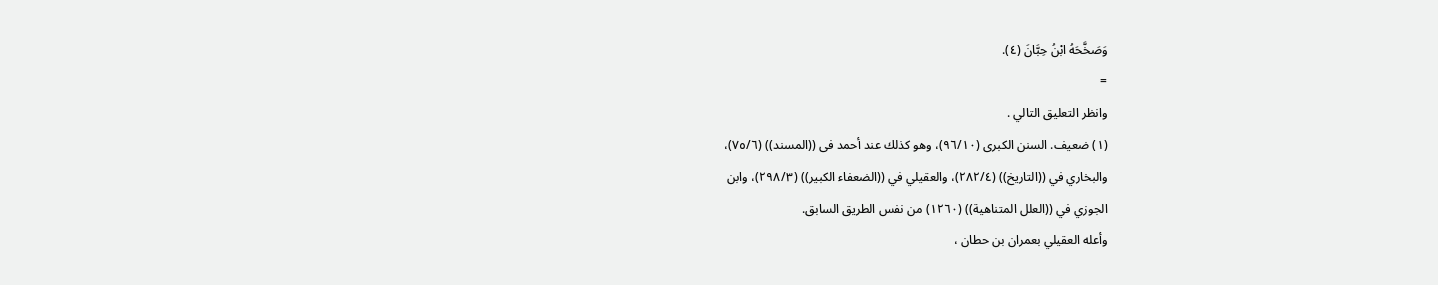وَصَخَّحَهُ ابْنُ حِبَّانَ (٤).
=
وانظر التعليق التالي .
(١) ضعيف. السنن الكبرى (٩٦/١٠)، وهو كذلك عند أحمد فى ((المسند)) (٧٥/٦)،
والبخاري في ((التاريخ)) (٢٨٢/٤)، والعقيلي في ((الضعفاء الكبير)) (٢٩٨/٣)، وابن
الجوزي في ((العلل المتناهية)) (١٢٦٠) من نفس الطريق السابق.
وأعله العقيلي بعمران بن حطان ،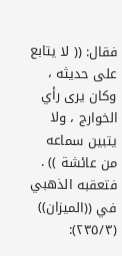فقال: (( لا يتابع على حديثه ، وكان يرى رأي
الخوارج ، ولا يتبين سماعه من عائشة )) .
فتعقبه الذهبي في ((الميزان)) (٢٣٥/٣):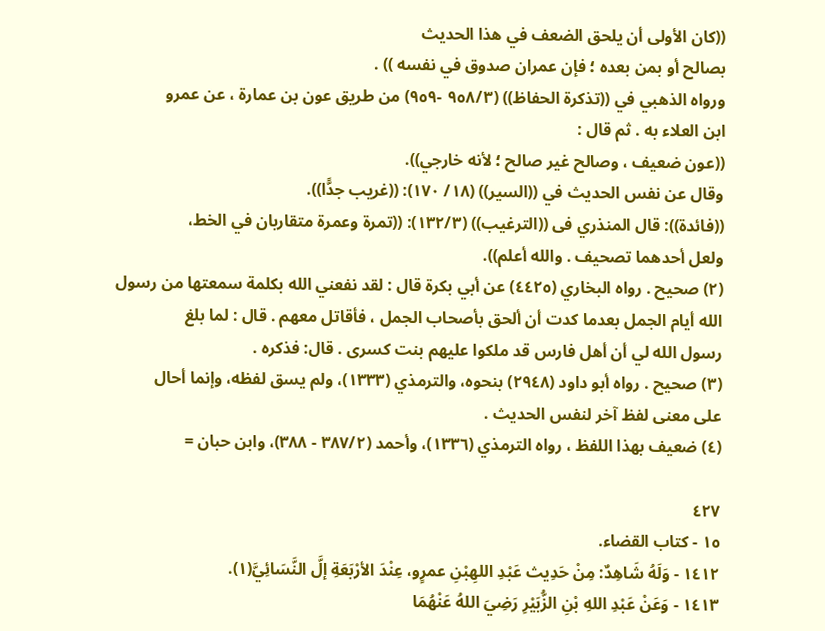((كان الأولى أن يلحق الضعف في هذا الحديث
بصالح أو بمن بعده ؛ فإن عمران صدوق في نفسه )) .
ورواه الذهبي في ((تذكرة الحفاظ)) (٩٥٨/٣ -٩٥٩) من طريق عون بن عمارة ، عن عمرو
ابن العلاء به . ثم قال :
((عون ضعيف ، وصالح غير صالح ؛ لأنه خارجي)).
وقال عن نفس الحديث في ((السير)) (١٨/ ١٧٠): ((غريب جدًّا)).
((فائدة)): قال المنذري فى ((الترغيب)) (١٣٢/٣): ((تمرة وعمرة متقاربان في الخط،
ولعل أحدهما تصحيف . والله أعلم)).
(٢) صحيح . رواه البخاري (٤٤٢٥) عن أبي بكرة قال : لقد نفعني الله بكلمة سمعتها من رسول
الله أيام الجمل بعدما كدت أن ألحق بأصحاب الجمل ، فأقاتل معهم . قال : لما بلغ
رسول الله لي أن أهل فارس قد ملكوا عليهم بنت كسرى . قال: فذكره .
(٣) صحيح . رواه أبو داود (٢٩٤٨) بنحوه، والترمذي (١٣٣٣)، ولم يسق لفظه، وإنما أحال
على معنى لفظ آخر لنفس الحديث .
(٤) ضعيف بهذا اللفظ ، رواه الترمذي (١٣٣٦)، وأحمد (٣٨٧/٢ - ٣٨٨)، وابن حبان =

٤٢٧
١٥ - كتاب القضاء.
١٤١٢ - وَلَهُ شَاهِدٌ: مِنْ حَدِيث عَبْدِ اللهِبْنِ عمرٍو، عِنْدَ الأرْبَعَةِ إلَّ النَّسَائِيَّ(١).
١٤١٣ - وَعَنْ عَبْدِ اللهِ بْنِ الزُّبَيْرِ رَضِيَ اللهُ عَنْهُمَا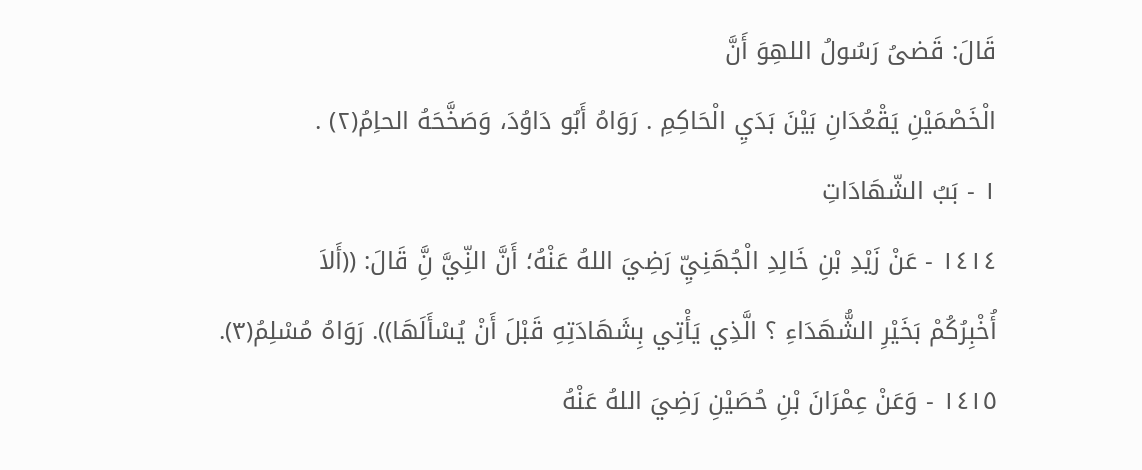قَالَ: قَضىُ رَسُولُ اللهِوَ أَنَّ
الْخَصْمَيْنِ يَقْعُدَانِ بَيْنَ بَدَيِ الْحَاكِمِ . رَوَاهُ أَبُو دَاوُدَ، وَصَخَّحَهُ الحاِمُ(٢) .
١ - بَبُ الشّهَادَاتِ
١٤١٤ - عَنْ زَيْدِ بْنِ خَالِدِ الْجُهَنِيِّ رَضِيَ اللهُ عَنْهُ؛ أَنَّ النِّيَّ نَِّ قَالَ: ((أَلاَ
أُخْبِرُكُمْ بَخَيْرِ الشُّهَدَاءِ ؟ الَّذِي يَأْتِي بِشَهَادَتِهِ قَبْلَ أَنْ يُسْأَلَهَا)). رَوَاهُ مُسْلِمُ(٣).
١٤١٥ - وَعَنْ عِمْرَانَ بْنِ حُصَيْنِ رَضِيَ اللهُ عَنْهُ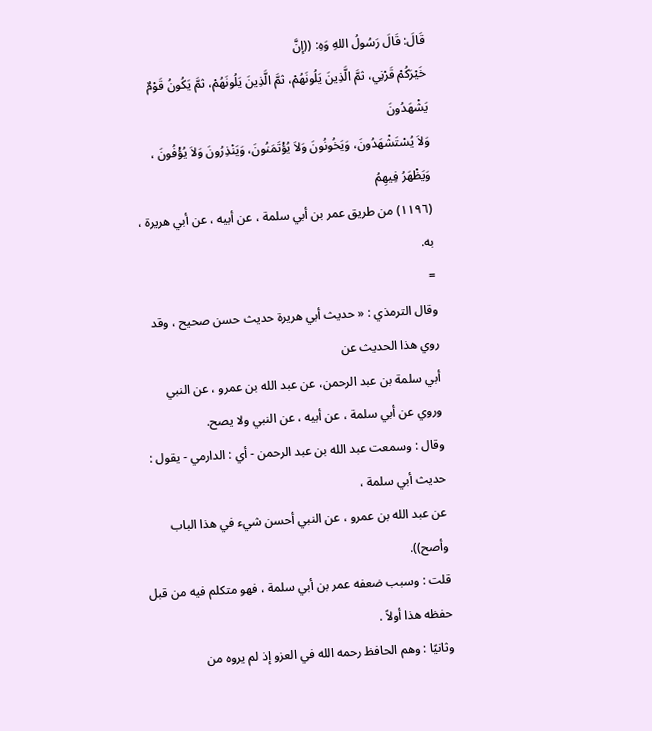قَالَ: قَالَ رَسُولُ اللهِ وَهِ: ((إنَّ
خَيْرَكُمْ قَرْنِي، ثمَّ الَّذِينَ يَلُونَهُمْ، ثمَّ الَّذِينَ يَلُونَهُمْ، ثمَّ يَكُونُ قَوْمٌ يَشْهَدُونَ
وَلاَ يُسْتَشْهَدُونَ، وَيَخُونُونَ وَلاَ يُؤْتَمَنُونَ، وَيَنْذِرُونَ وَلاَ يُؤْفُونَ ، وَيَظْهَرُ فِيهِمُ
(١١٩٦) من طريق عمر بن أبي سلمة ، عن أبيه ، عن أبي هريرة ، به.
=
وقال الترمذي : « حديث أبي هريرة حديث حسن صحيح ، وقد روي هذا الحديث عن
أبي سلمة بن عبد الرحمن، عن عبد الله بن عمرو ، عن النبي
وروي عن أبي سلمة ، عن أبيه ، عن النبي ولا يصح.
وقال : وسمعت عبد الله بن عبد الرحمن - أي : الدارمي - يقول : حديث أبي سلمة ،
عن عبد الله بن عمرو ، عن النبي أحسن شيء في هذا الباب وأصح)).
قلت : وسبب ضعفه عمر بن أبي سلمة ، فهو متكلم فيه من قبل حفظه هذا أولاً .
وثانيًا : وهم الحافظ رحمه الله في العزو إذ لم يروه من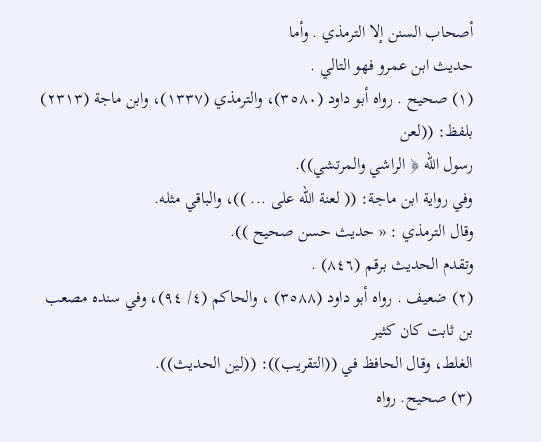أصحاب السنن إلا الترمذي . وأما
حديث ابن عمرو فهو التالي .
(١) صحيح . رواه أبو داود (٣٥٨٠)، والترمذي (١٣٣٧)، وابن ماجة (٢٣١٣) بلفظ: ((لعن
رسول الله ﴿ الراشي والمرتشي)).
وفي رواية ابن ماجة: (( لعنة الله على ... ))، والباقي مثله.
وقال الترمذي : « حديث حسن صحيح )).
وتقدم الحديث برقم (٨٤٦) .
(٢) ضعيف . رواه أبو داود (٣٥٨٨) ، والحاكم (٤/ ٩٤)، وفي سنده مصعب بن ثابت كان كثير
الغلط، وقال الحافظ في ((التقريب)): ((لين الحديث)).
(٣) صحيح. رواه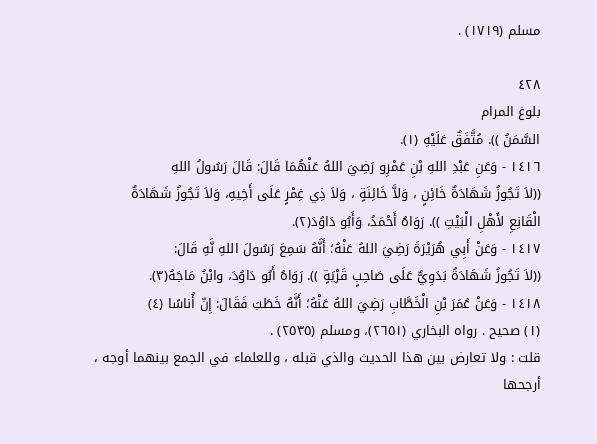مسلم (١٧١٩) .

٤٢٨
بلوغ المرام
السَّمَنُ )). مُتَّفَقٌ عَلَيْهِ (١).
١٤١٦ - وَعَنِ عَبْدِ اللهِ بْنِ عَمْرِو رَضِيَ اللهُ عَنْهُمَا قَالَ: قَالَ رَسُولُ اللهِ
((لاَ تَجُوزُ شَهَادَةٌ خَائِنٍ ، وَلاَّ خَائِنَةٍ ، وَلاَ ذِي غِمْرٍ عَلَى أَخِيهِ، وَلاَ تَجُوزُ شَهَادَةٌ
الْقَانِعِ لأَهْلِ الْبَيْتِ )). رَوَاهُ أَحْمَدُ، وَأَبُو دَاوُدَ(٢).
١٤١٧ - وَعَنْ أَبِي هُرَيْرَةَ رَضِيَ اللهُ عَنْهُ؛ أَنَّهُ سَمِعَ رَسُولَ اللهِ نَّهِ قَالَ:
((لاَ تَجُوزُ شَهَادَةُ بَدَوِيٌّ عَلَى صَاحِبٍ قَرْيَةٍ )). رَوَاهُ أَبُو دَاوُدَ، وابْنُ مَاجَهُ(٣).
١٤١٨ - وَعَنْ عُمَرَ بْنِ الْخَطَّابِ رَضِيَ اللهُ عَنْهُ؛ أَنَّهُ خَطَبَ فَقَالَ: إِنّ أُناسًا (٤)
(١) صحيح . رواه البخاري (٢٦٥١)، ومسلم (٢٥٣٥) .
قلت : ولا تعارض بين هذا الحديث والذي قبله ، وللعلماء في الجمع بينهما أوجه ،
أرجحها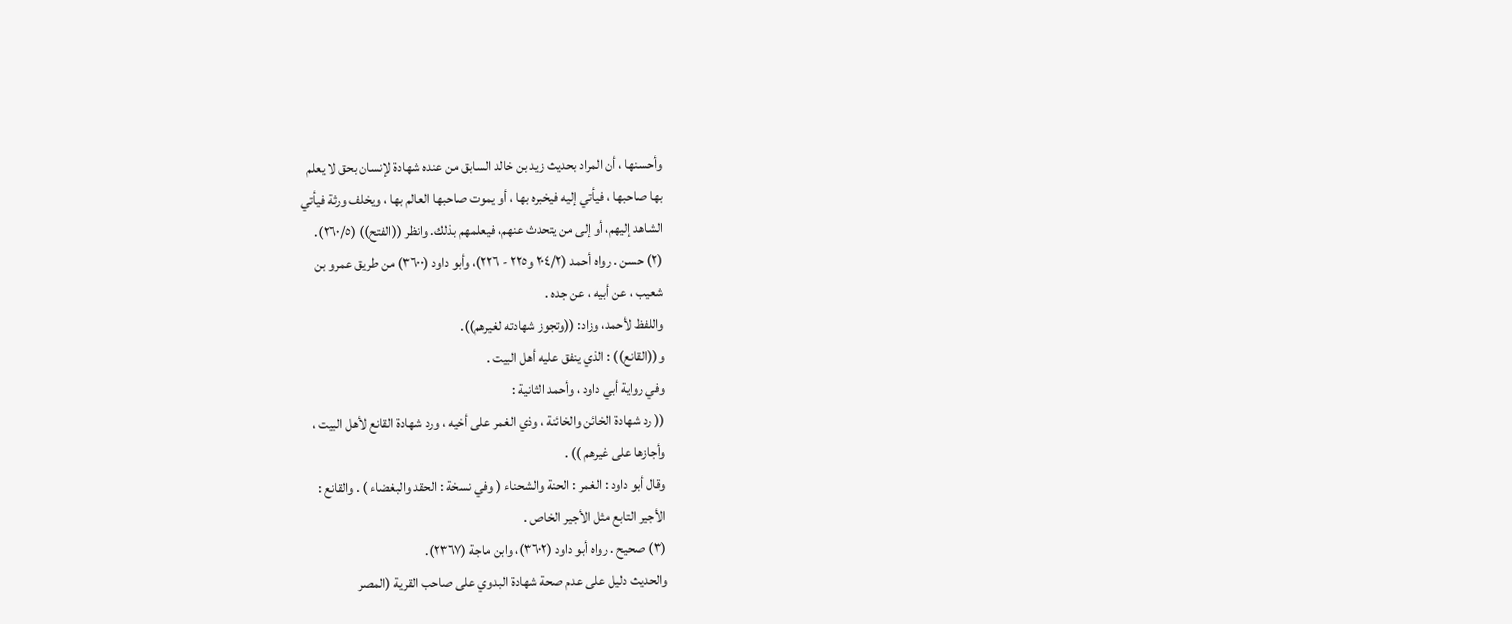وأحسنها ، أن المراد بحديث زيد بن خالد السابق من عنده شهادة لإنسان بحق لا يعلم
بها صاحبها ، فيأتي إليه فيخبره بها ، أو يموت صاحبها العالم بها ، ويخلف ورثة فيأتي
الشاهد إليهم، أو إلى من يتحدث عنهم، فيعلمهم بذلك. وانظر ((الفتح)) (٢٦٠/٥).
(٢) حسن . رواه أحمد (٢٠٤/٢ و٢٢٥ - ٢٢٦)، وأبو داود (٣٦٠٠) من طريق عمرو بن
شعیب ، عن أبيه ، عن جده .
واللفظ لأحمد، وزاد: ((وتجوز شهادته لغيرهم)).
و((القانع)) : الذي ينفق عليه أهل البيت .
وفي رواية أبي داود ، وأحمد الثانية :
(( رد شهادة الخائن والخائنة ، وذي الغمر على أخيه ، ورد شهادة القانع لأهل البيت ،
وأجازها على غيرهم )) .
وقال أبو داود : الغمر : الحنة والشحناء ( وفي نسخة : الحقد والبغضاء ) . والقانع :
الأجير التابع مثل الأجير الخاص .
(٣) صحيح . رواه أبو داود (٣٦٠٢)، وابن ماجة (٢٣٦٧).
والحديث دليل على عدم صحة شهادة البدوي على صاحب القرية (المصر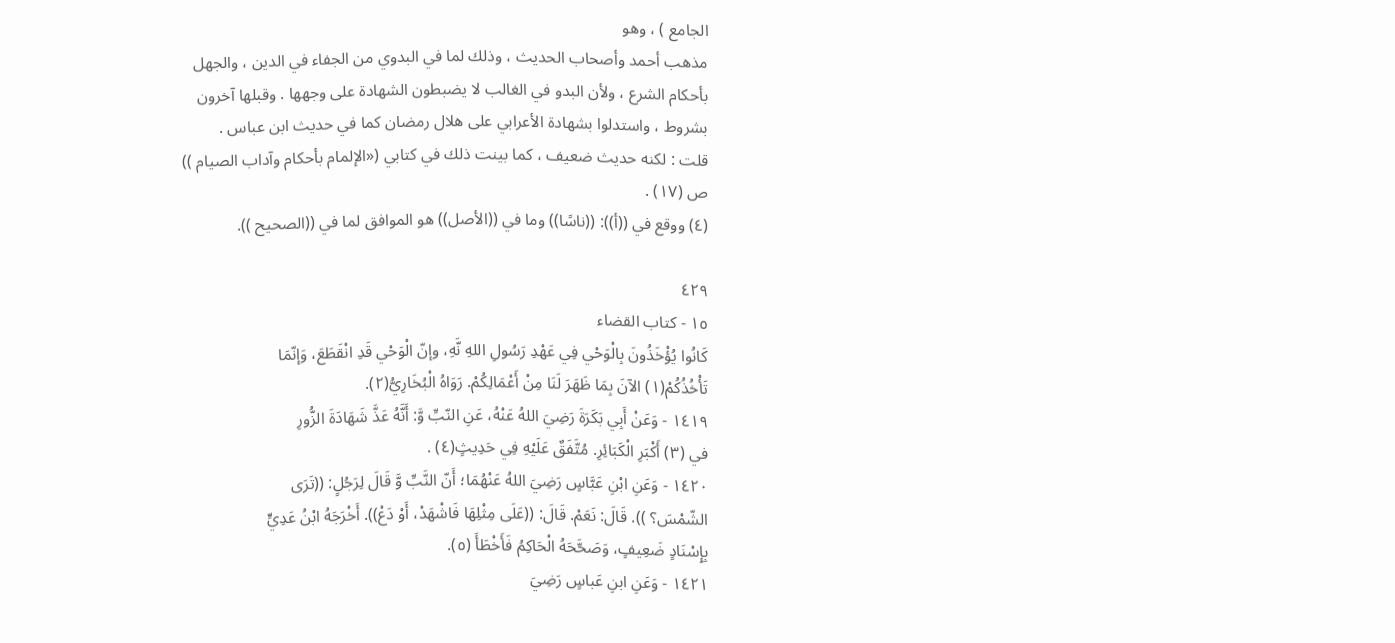الجامع ) ، وهو
مذهب أحمد وأصحاب الحديث ، وذلك لما في البدوي من الجفاء في الدين ، والجهل
بأحكام الشرع ، ولأن البدو في الغالب لا يضبطون الشهادة على وجهها . وقبلها آخرون
بشروط ، واستدلوا بشهادة الأعرابي على هلال رمضان كما في حديث ابن عباس .
قلت : لكنه حديث ضعيف ، كما بينت ذلك في كتابي («الإلمام بأحكام وآداب الصيام ))
ص (١٧) .
(٤) ووقع في ((أ)): ((ناسًا)) وما في ((الأصل)) هو الموافق لما في ((الصحيح )).

٤٢٩
١٥ - كتاب القضاء
كَانُوا يُؤْخَذُونَ بِالْوَحْي فِي عَهْدِ رَسُولِ اللهِ نَّهِ، وإنّ الْوَحْي قَدِ انْقَطَعَ، وَإنّمَا
تَأْخُذُكُمْ(١) الآنَ بِمَا ظَهَرَ لَنَا مِنْ أَعْمَالِكُمْ. رَوَاهُ الْبُخَارِيُّ(٢).
١٤١٩ - وَعَنْ أَبِي بَكَرَةَ رَضِيَ اللهُ عَنْهُ، عَنِ النّبِّ وَّ: أَنَّهُ عَذَّ شَهَادَةَ الزُّورِ
في (٣) أَكْبَرِ الْكَبَائِرِ. مُتَّفَقٌ عَلَيْهِ فِي حَدِيثٍ(٤) .
١٤٢٠ - وَعَنِ ابْنِ عَبَّاسٍ رَضِيَ اللهُ عَنْهُمَا؛ أَنّ النَّبِّ وَّ قَالَ لِرَجُلٍ: ((تَرَى
الشّمْسَ؟ )). قَالَ: نَعَمْ. قَالَ: ((عَلَى مِثْلِهَا فَاشْهَدْ، أَوْ دَعْ)). أَخْرَجَهُ ابْنُ عَدِيٍّ
بِإِسْنَادٍ ضَعِيفٍ، وَصَحَّحَهُ الْحَاكِمُ فَأَخْطَأَ (٥).
١٤٢١ - وَعَنِ ابنِ عَباسٍ رَضِيَ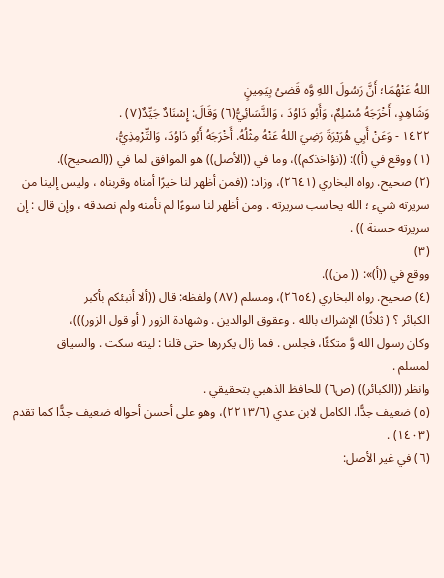اللهُ عَنْهُمَا؛ أَنَّ رَسُولَ اللهِ وَّه قَضىُ بِيَمِينٍ
وَشَاهِدٍ، أَخْرَجَهُ مُسْلِمٌ، وَأَبُو دَاوُدَ ، وَالنَّسَائِيُّ(٦) وَقَالَ: إِسْنَادٌ جَيِّدٌ(٧) .
١٤٢٢ - وَعَنْ أَبِي هُرَيْرَةَ رَضِيَ اللهُ عَنْهُ مِثْلُهُ. أَخْرَجَهُ أَبُو دَاوُدَ، وَالتِّرْمِذِيُّ،
(١) ووقع في (أ)): ((نؤاخذكم))، وما في ((الأصل)) هو الموافق لما في ((الصحيح)).
(٢) صحيح. رواه البخاري (٢٦٤١)، وزاد: ((فمن أظهر لنا خيرًا أمناه وقربناه ، وليس إلينا من
سريرته شيء ؛ الله يحاسب سريرته . ومن أظهر لنا سوءًا لم نأمنه ولم نصدقه ، وإن قال : إن
سريرته حسنة )) .
(٣)
ووقع في ((أ)»: (( من)).
(٤) صحيح. رواه البخاري (٢٦٥٤)، ومسلم (٨٧) ولفظه: قال ((ألا أنبئكم بأكبر
الكبائر ؟ ( ثلاثًا) الإشراك بالله . وعقوق الوالدين . وشهادة الزور ( أو قول الزور)))،
وكان رسول الله وَّ متكئًا، فجلس . فما زال يكررها حتى قلنا : ليته سكت . والسياق
لمسلم .
وانظر ((الكبائر)) (ص٦) للحافظ الذهبي بتحقيقي .
(٥) ضعيف جدًّا. الكامل لابن عدي (٢٢١٣/٦)، وهو على أحسن أحواله ضعيف جدًّا كما تقدم
(١٤٠٣) .
(٦) في غير الأصل: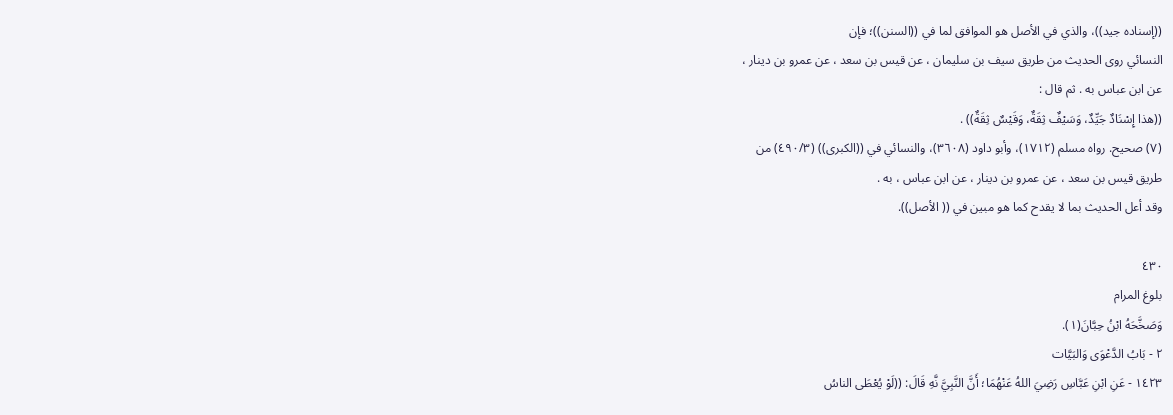((إسناده جيد))، والذي في الأصل هو الموافق لما في ((السنن))؛ فإن
النسائي روی الحدیث من طریق سیف بن سلیمان ، عن قیس بن سعد ، عن عمرو بن دینار ،
عن ابن عباس به . ثم قال :
((هذا إِسْنَادٌ جَيِّدٌ، وَسَيْفٌ ثِقَةٌ، وَقَيْسٌ ثِقَةٌ)) .
(٧) صحيح. رواه مسلم (١٧١٢)، وأبو داود (٣٦٠٨)، والنسائي في ((الكبرى)) (٤٩٠/٣) من
طريق قيس بن سعد ، عن عمرو بن دينار ، عن ابن عباس ، به .
وقد أعل الحديث بما لا يقدح كما هو مبين في (( الأصل)).

٤٣٠
بلوغ المرام
وَصَخَّحَهُ ابْنُ حِبَّانَ(١).
٢ - بَابُ الدَّعْوَى وَالبَيَّات
١٤٢٣ - عَنِ ابْنِ عَبَّاسِ رَضِيَ اللهُ عَنْهُمَا؛ أَنَّ النَّبِيَّ نَّهِ قَالَ: ((لَوْ يُعْطَى الناسُ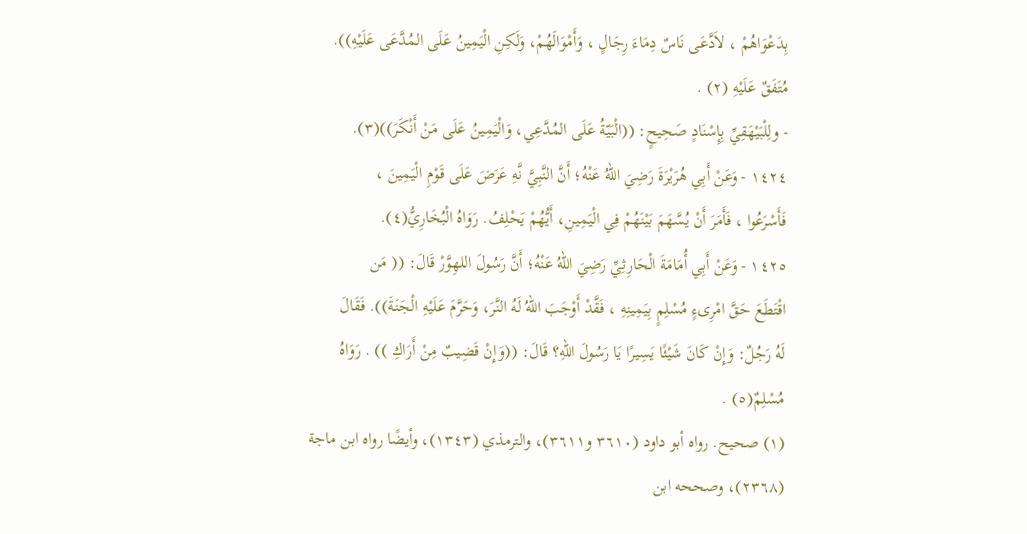بِدَعْوَاهُمْ ، لاَدَّعَى نَاسٌ دِمَاءَ رِجَالٍ ، وَأَمْوَالَهُمْ، وَلَكِنِ الْيَمِينُ عَلَى المُدَّعَى عَلَيْهِ)).
مُتَفَقٌ عَلَيْهِ (٢) .
- ولِلْبَيْهَقِيِّ بِإِسْنَادٍ صَحِيحٍ: ((الْبَيّةُ عَلَى المُدَّعِي، وَالْيَمِينُ عَلَى مَنْ أَنْكَرَ))(٣).
١٤٢٤ - وَعَنْ أَبِي هُرَيْرَةَ رَضِيَ اللهُ عَنْهُ؛ أَنَّ النَّبِيَّ نَّهِ عَرَضَ عَلَى قَوْمِ الْيَمِينَ ،
فَأَسْرَعُوا ، فَأَمَرَ أَنْ يُسَّهَمَ بَيْنَهُمْ فِي الْيَمِينِ، أَيُّهُمْ يَحْلِفُ. رَوَاهُ الْبُخَارِيُّ(٤).
١٤٢٥ - وَعَنْ أَبِي أُمَامَةَ الْحَارِثِيِّ رَضِيَ اللهُ عَنْهُ؛ أَنَّ رَسُولَ اللهِوَّرْ قَالَ: (( مَن
اقْتَطَعَ حَقَّ امْرِىءٍ مُسْلِمٍ بِيَمِينِهِ ، فَقَّدْ أَوْجَبَ اللهُ لَهُ النَّرَ، وَحَرَّمَ عَلَيْهِ الْجَنَةَ)). فَقَالَ
لَهُ رَجُلٌ: وَإِنْ كَانَ شَيْئًا يَسِيرًا يَا رَسُولَ اللهِ؟ قَالَ: ((وَإِنْ قَضِيبٌ مِنْ أَرَاكِ )) . رَوَاهُ
مُسْلِمٌ(٥) .
(١) صحيح. رواه أبو داود (٣٦١٠ و٣٦١١)، والترمذي (١٣٤٣)، وأيضًا رواه ابن ماجة
(٢٣٦٨)، وصححه ابن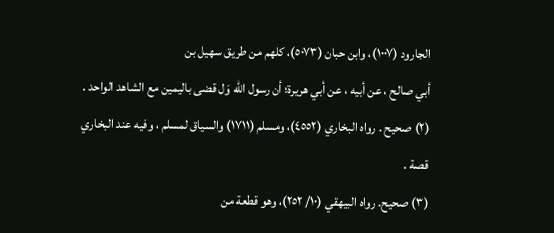الجارود (١٠٠٧)، وابن حبان (٥٠٧٣)، كلهم من طريق سهيل بن
أبي صالح ، عن أبيه ، عن أبي هريرة؛ أن رسول الله وَل قضى باليمين مع الشاهد الواحد .
(٢) صحيح . رواه البخاري (٤٥٥٢)، ومسلم (١٧١١) والسياق لمسلم ، وفيه عند البخاري
قصة .
(٣) صحيح. رواه البيهقي (١٠/ ٢٥٢)، وهو قطعة من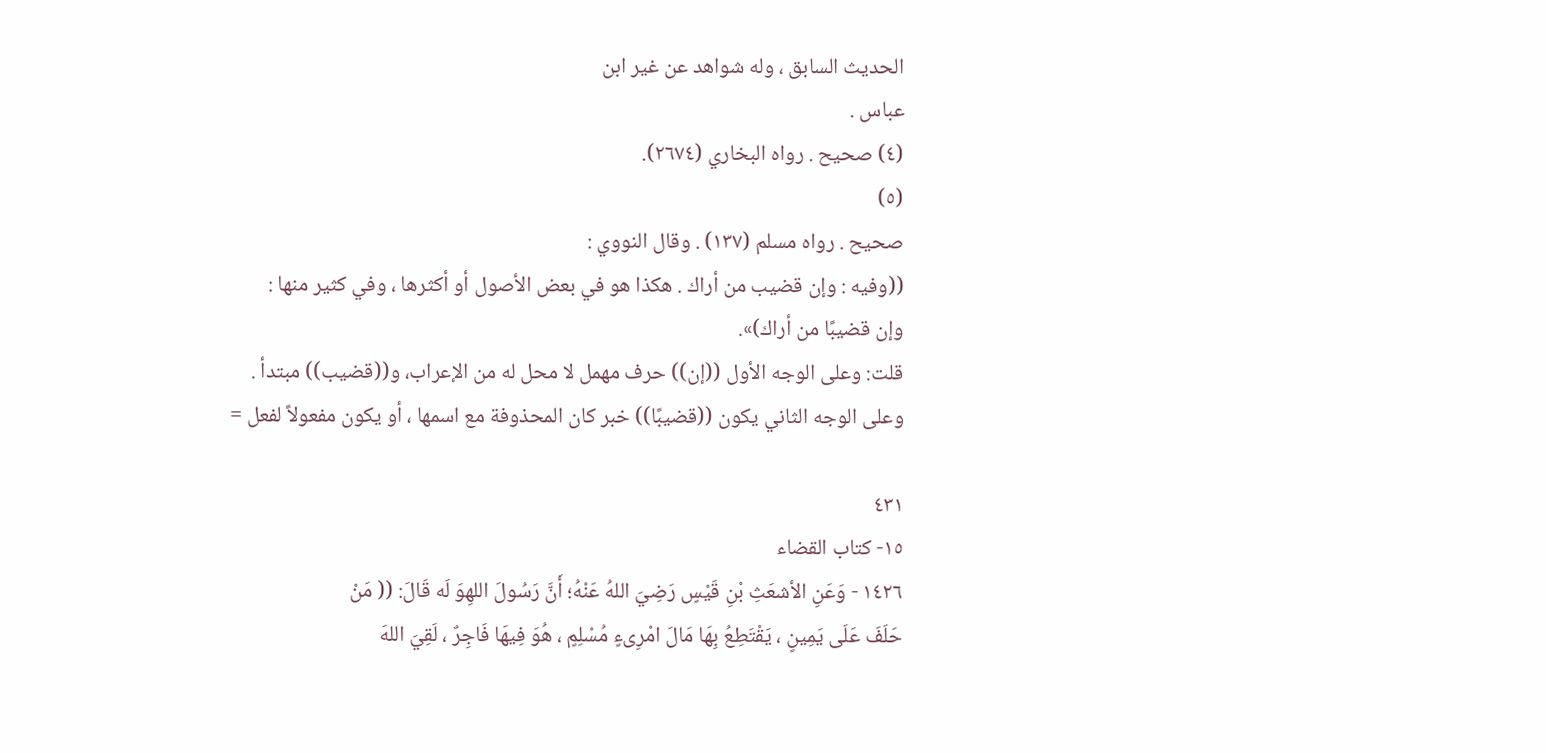الحديث السابق ، وله شواهد عن غير ابن
عباس .
(٤) صحيح . رواه البخاري (٢٦٧٤).
(٥)
صحيح . رواه مسلم (١٣٧) . وقال النووي :
((وفيه : وإن قضيب من أراك . هكذا هو في بعض الأصول أو أكثرها ، وفي كثير منها :
وإن قضيبًا من أراك)».
قلت: وعلى الوجه الأول ((إن)) حرف مهمل لا محل له من الإعراب، و((قضيب)) مبتدأ .
وعلى الوجه الثاني يكون ((قضيبًا)) خبر كان المحذوفة مع اسمها ، أو يكون مفعولاً لفعل =

٤٣١
١٥- كتاب القضاء
١٤٢٦ - وَعَنِ الأشعَثِ بْنِ قَيْسٍ رَضِيَ اللهُ عَنْهُ؛ أَنَّ رَسُولَ اللهِوَ لَه قَالَ: (( مَنْ
حَلَفَ عَلَى يَمِينٍ ، يَقْتَطِعُ بِهَا مَالَ امْرِىءٍ مُسْلِمٍ ، هُوَ فِيهَا فَاجِرٌ ، لَقِيَ اللهَ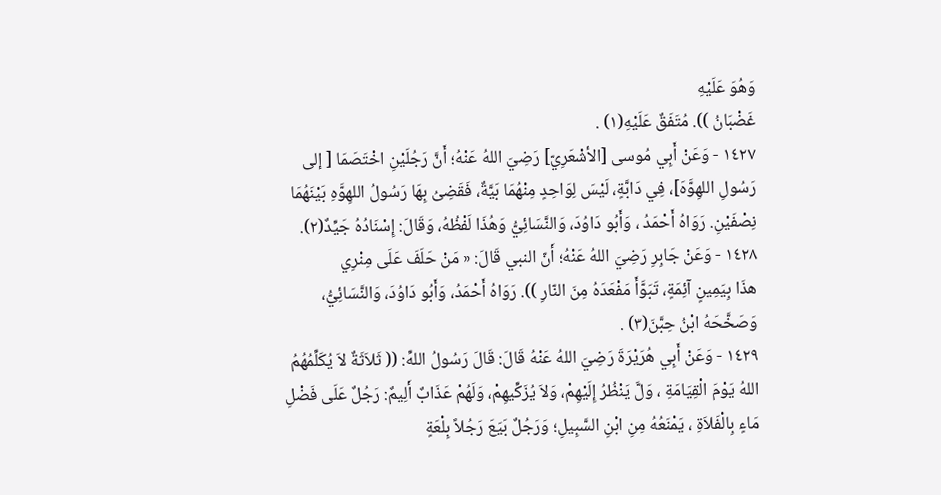وَهُوَ عَلَيْهِ
غَضْبَانُ )). مُتَفَقٌ عَلَيْهِ(١) .
١٤٢٧ - وَعَنْ أَبِي مُوسى [الأشْعَرِيّ] رَضِيَ اللهُ عَنْهُ؛ أَنَّ رَجُلَيْنِ اخْتَصَمَا [ إلى
رَسُولِ اللهِوَّهَ]، فِي دَابَّةٍ، لَيْسَ لِوَاحِدٍ مِنْهُمَا بَيَّةٌ، فَقَضِىُ بِهَا رَسُولُ اللهِوَّهِ بَيْنَهُمَا
نِصْفَيْنِ. رَوَاهُ أَحْمَدُ ، وَأَبُو دَاوُدَ، وَالنَّسَائِيُّ وَهُذَا لَفْظُهُ، وَقَالَ: إِسْنَادُهُ جَيِّدٌ(٢).
١٤٢٨ - وَعَنْ جَابِرِ رَضِيَ اللهُ عَنْهُ؛ أَنّ النبي قَالَ: « مَنْ حَلَفَ عَلَى مِنْرِي
هذَا بِيَمِينٍ آئِمَةٍ، تَبَوَّأَ مَفْعَدَهُ مِنَ النّارِ )). رَوَاهُ أَحْمَدُ، وَأَبُو دَاوُدَ، وَالنَّسَائِيُّ،
وَصَخَّحَهُ ابْنُ حِبَّنَ(٣) .
١٤٢٩ - وَعَنْ أَبِي هُرَيْرَةَ رَضِيَ اللهُ عَنْهُ قَالَ: قَالَ رَسُولُ اللهِّ: (( ثَلاَثَةٌ لاَ يُكَلِّمُهُمُ
اللهُ يَوْمَ الْقِيَامَةِ ، وَلَّ يَنْظُرُ إِلَيْهِمْ، وَلاَ يُزَكِّيهِمْ، وَلَهُمْ عَذَابٌ أَلِيمٌ: رَجُلٌ عَلَى فَضْلِ
مَاءٍ بِالْفَلاَةِ ، يَمْنَعُهُ مِنِ ابْنِ السَّبِيلِ؛ وَرَجُلٌ بَيَعَ رَجُلاً بِلْعَةٍ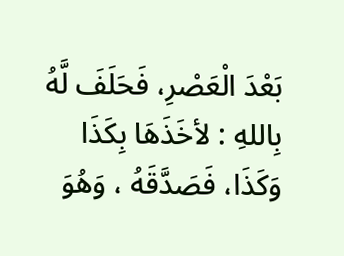بَعْدَ الْعَصْرِ، فَحَلَفَ لَّهُ
بِاللهِ : لأخَذَهَا بِكَذَا وَكَذَا، فَصَدَّقَهُ ، وَهُوَ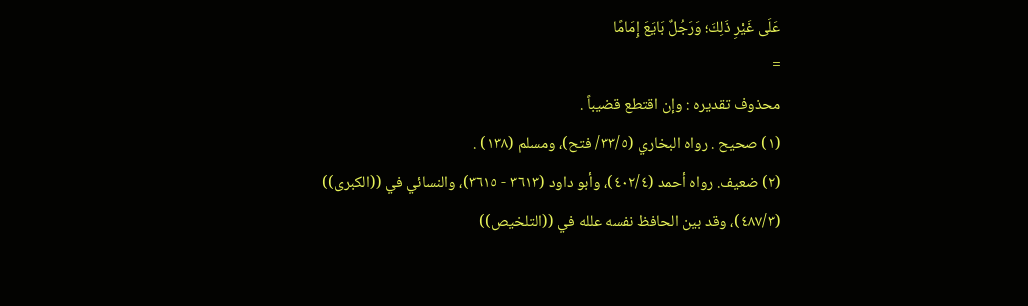عَلَى غَيْرِ ذَلِكَ؛ وَرَجُلٌ بَايَعَ إِمَامًا
=
محذوف تقديره : وإن اقتطع قضيباً .
(١) صحيح . رواه البخاري (٣٣/٥/ فتح)، ومسلم (١٣٨) .
(٢) ضعيف. رواه أحمد (٤٠٢/٤)، وأبو داود (٣٦١٣ - ٣٦١٥)، والنسائي في ((الكبرى))
(٤٨٧/٣)، وقد بين الحافظ نفسه علله في ((التلخيص))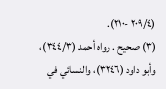(٢٠٩/٤ -٢١٠).
(٣) صحيح . رواه أحمد (٣٤٤/٣)، وأبو داود (٣٢٤٦)، والنسائي في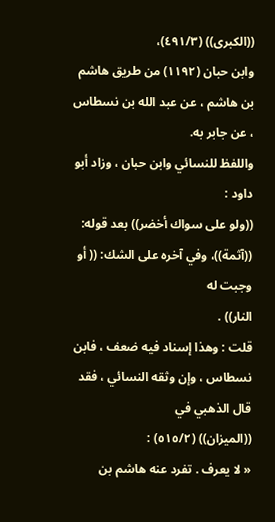((الكبرى)) (٤٩١/٣)،
وابن حبان (١١٩٢) من طريق هاشم بن هاشم ، عن عبد الله بن نسطاس ، عن جابر به.
واللفظ للنسائي وابن حبان ، وزاد أبو داود :
((ولو على سواك أخضر)) بعد قوله: ((آثمة))، وفي آخره على الشك: (( أو وجبت له
النار)) .
قلت : وهذا إسناد فيه ضعف ، فابن نسطاس ، وإن وثقه النسائي ، فقد قال الذهبي في
((الميزان)) (٥١٥/٢) :
« لا يعرف . تفرد عنه هاشم بن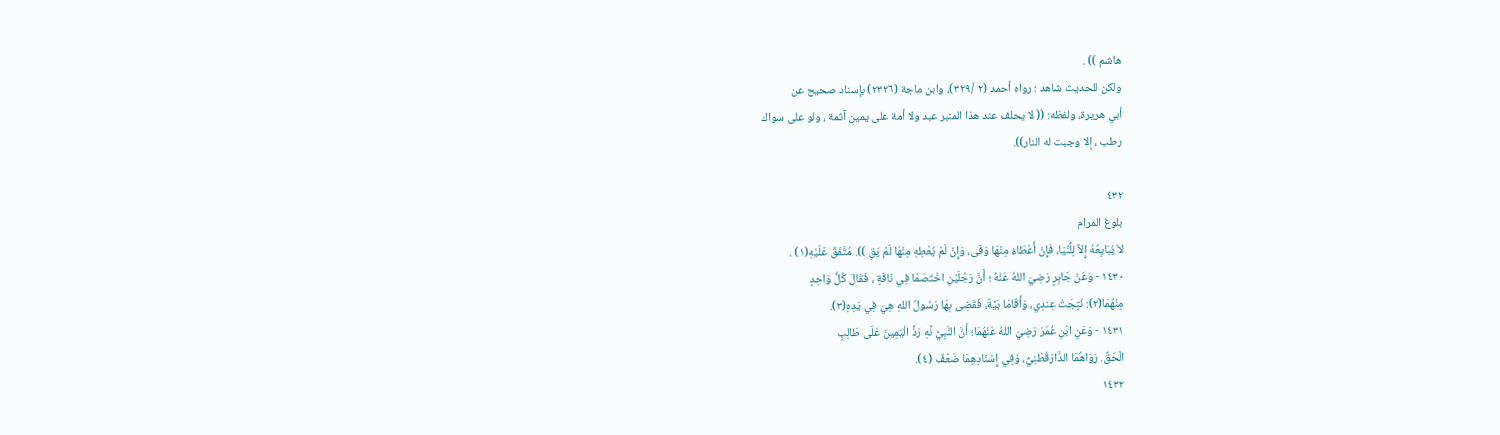هاشم )) .
ولكن للحديث شاهد : رواه أحمد (٢ /٣٢٩)، وابن ماجة (٢٣٢٦) بإسناد صحيح عن
أبي هريرة، ولفظه: (( لا يحلف عند هذا المنبر عبد ولا أمة على يمين آثمة ، ولو على سواك
رطب ، إلا وجبت له النار)).

٤٣٢
بلوغ المرام
لاَ يُبَايِعُهُ إِلاَّ لِلُّنْيَا، فَإِنْ أَعْطَاءُ مِنْهَا وَفَى، وَإِنْ لَمْ يُعْطِهِ مِنْهَا لَمْ يَقِ )). مُتَّفَقٌ عَلَيْهِ(١) .
١٤٣٠ - وَعَنْ جَابِرٍ رَضِيَ اللهُ عَنْهُ ؛ أَنَّ رَجُلَيْنِ اخْتَصَمَا فِي نَاقَةٍ ، فَقَالَ كُلُّ وَاحِدٍ
مِنْهُمَا(٢): نُتِجَتْ عِندِي، وَأَقَامَا بَيَّةٌ، فَقَضِى بِهَا رَسُولُ اللهِ هِيَ فِي يَدِهِ(٣).
١٤٣١ - وَعَنِ ابْنِ عُمَرَ رَضِيَ اللهُ عَنْهُمَا؛ أَنَّ النَّبِيَّ نَّهِ رَذَّ الْيَمِينَ عَلَى طَالِبٍ
الْحَقِّ. رَوَاهُمَا الدَّارَقُطْنِيُّ، وَفِي إِسْنَادِهِمَا ضَعْفٌ (٤).
١٤٣٢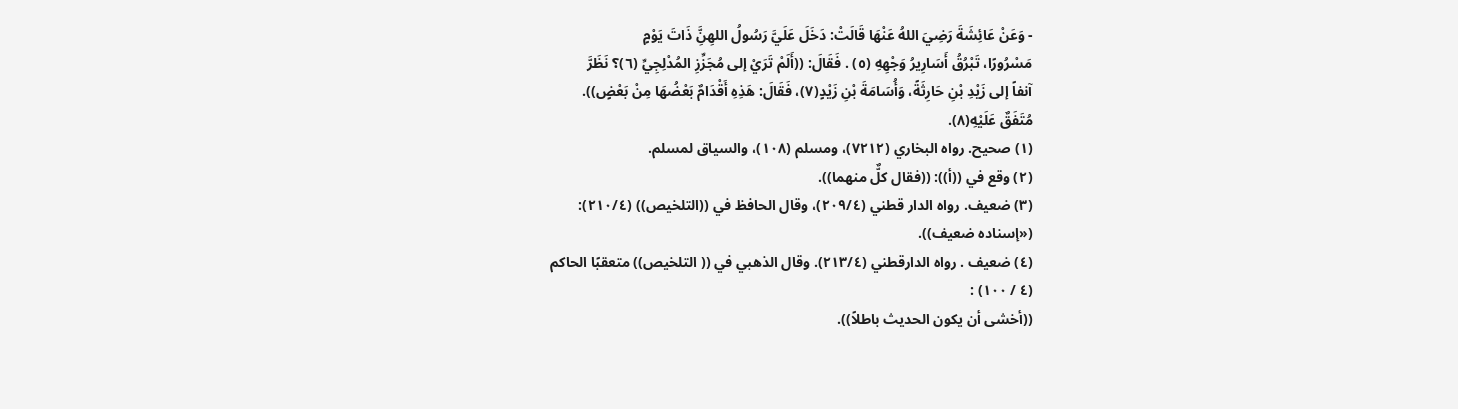- وَعَنْ عَائِشَةَ رَضِيَ اللهُ عَنْهَا قَالَتْ: دَخَلَ عَلَيَّ رَسُولُ اللهِنَِّ ذَاتَ يَوْمٍ
مَسْرُورًا، تَبْرُقُ أَسَارِيرُ وَجْهِهِ (٥) . فَقَالَ: ((أَلَمْ تَرَيْ إلى مُجَزِّزِ المُدْلِجِيِّ (٦)؟ نَظَرَّ
آنفاً إلى زَيْدِ بْنِ حَارِثَةً، وَأُسَامَةَ بْنِ زَيْدٍ(٧)، فَقَالَ: هَذِهِ أَقْدَامٌ بَعْضُهَا مِنْ بَعْضٍ)).
مُتَفَقٌ عَلَيْهِ(٨).
(١) صحيح. رواه البخاري (٧٢١٢)، ومسلم (١٠٨)، والسياق لمسلم.
(٢) وقع في ((أ)): ((فقال كلٌّ منهما)).
(٣) ضعيف. رواه الدار قطني (٢٠٩/٤)، وقال الحافظ في ((التلخيص)) (٢١٠/٤):
(«إسناده ضعيف)).
(٤) ضعيف . رواه الدارقطني (٢١٣/٤). وقال الذهبي في (( التلخيص)) متعقبًا الحاكم
(٤ / ١٠٠) :
((أخشى أن يكون الحديث باطلاً)).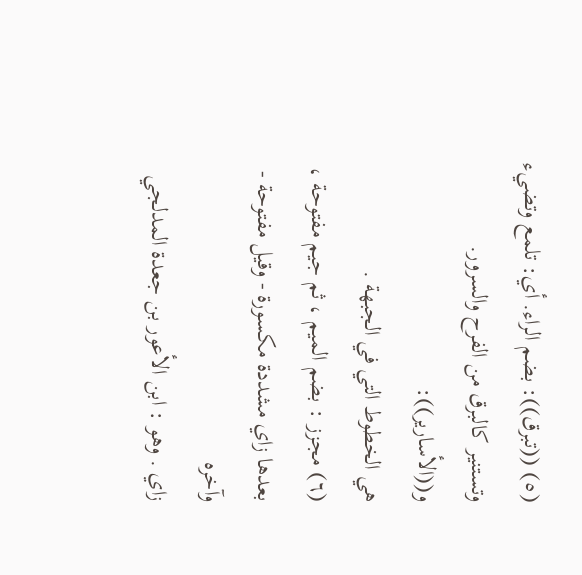(٥) ((تبرق)): بضم الراء. أي: تلمع وتضيء وتستنير كالبرق من الفرح والسرور. و((الأسارير)):
هي الخطوط التي في الجبهة .
(٦) مجزز : بضم الميم ، ثم جيم مفتوحة ، بعدها زاي مشددة مكسورة - وقيل مفتوحة - وآخره
زاي . وهو : ابن الأعور بن جعدة المدلجي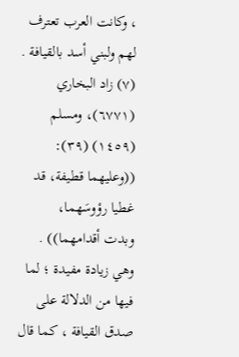، وكانت العرب تعترف لهم ولبني أسد بالقيافة .
(٧) زاد البخاري (٦٧٧١)، ومسلم (١٤٥٩) (٣٩): ((وعليهما قطيفة، قد غطيا رؤوسَهما،
وبدت أقدامهما)) . وهي زيادة مفيدة ؛ لما فيها من الدلالة على صدق القيافة ، كما قال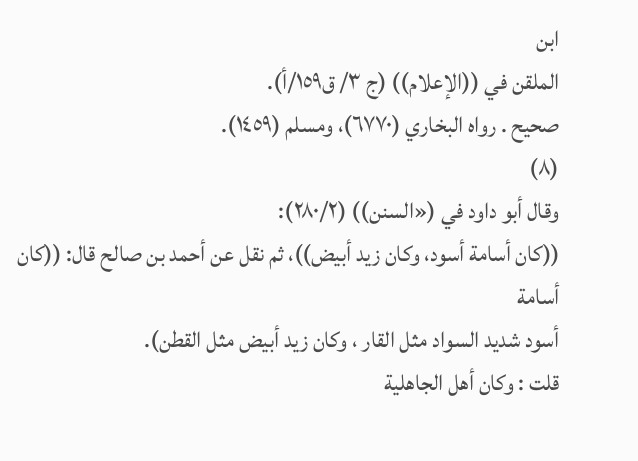ابن
الملقن في ((الإعلام)) (ج ٣/ ق١٥٩/أ).
صحيح . رواه البخاري (٦٧٧٠)، ومسلم (١٤٥٩).
(٨)
وقال أبو داود في («السنن)) (٢٨٠/٢):
((كان أسامة أسود، وكان زيد أبيض))، ثم نقل عن أحمد بن صالح قال: ((كان أسامة
أسود شديد السواد مثل القار ، وكان زيد أبيض مثل القطن).
قلت : وكان أهل الجاهلية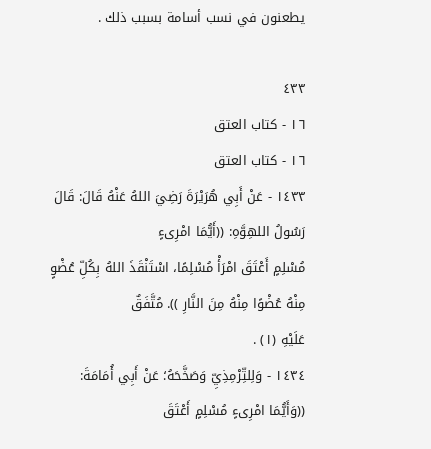يطعنون في نسب أسامة بسبب ذلك .

٤٣٣
١٦ - كتاب العتق
١٦ - كتاب العتق
١٤٣٣ - عَنْ أَبِي هُرَيْرَةَ رَضِيَ اللهُ عَنْهُ قَالَ: قَالَ رَسُولُ اللهِوَّهِ: ((أَيُّمَا امْرِىءٍ
مُسْلِمٍ أَعْتَقَ امْرَأْ مُسْلِمًا، اسْتَنْقَذَ اللهُ بِكُلِّ عُضْوٍ مِنْهُ عُضْوًا مِنْهُ مِنَ النَّارِ )). مُتَّفَقٌ
عَلَيْهِ (١) .
١٤٣٤ - وَلِلتِّرْمِذِيِّ وَصَخَّحَهُ؛ عَنْ أَبِي أُمَامَةَ: ((وَأَيُّمَا امْرِىءٍ مُسْلِمٍ أَعْتَقَ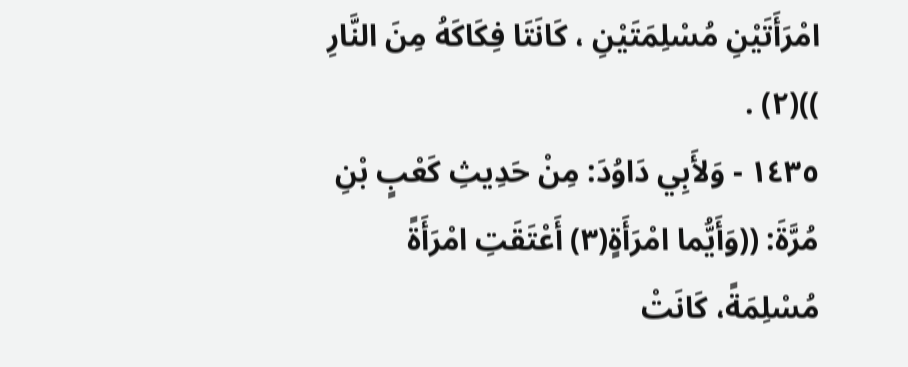امْرَأَتَيْنِ مُسْلِمَتَيْنِ ، كَانَتَا فِكَاكَهُ مِنَ النَّارِ ))(٢) .
١٤٣٥ - وَلأَبِي دَاوُدَ: مِنْ حَدِيثِ كَعْبٍ بْنِ مُرَّةَ: ((وَأَيُّما امْرَأَةٍ(٣) أَعْتَقَتِ امْرَأَةً
مُسْلِمَةً، كَانَتْ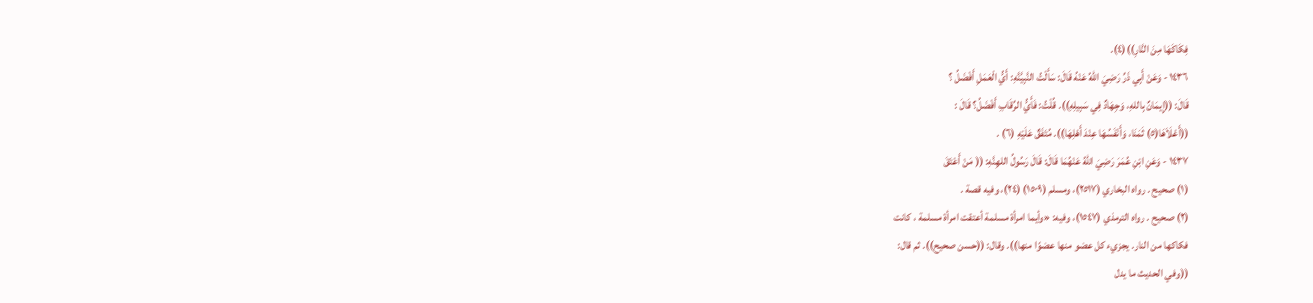فِكَاكَهَا مِنَ النَّارِ))(٤).
١٤٣٦ - وَعَنْ أَبِي ذَرِّ رَضِيَ اللهُ عَنْهُ قَالَ: سَأَلْتُ النَّبِيَّنَّهِ: أَيُّ الْعَمَلِ أَفْضَلُ ؟
قَالَ: ((إِيمَانٌ بِاللهِ، وَجِهَادٌ فِي سَبِيلِهِ)). قُلْتُ: فَأَيُّ الرِّقَابِ أَفْضَلُ؟ قَالَ :
((أَعْلَاَهَا(٥) ثَمَنَا، وَأَنْفَسُهَا عِنْدَ أَهْلِهَا)). مُتَفَقٌ عَلَيْهِ (٦) .
١٤٣٧ - وَعَنِ ابْنِ عُمَرَ رَضِيَ اللهُ عَنْهُمَا قَالَ: قَالَ رَسُولُ اللهِنَّهِ: (( مَنْ أَعْتَقَ
(١) صحيح . رواه البخاري (٢٥١٧)، ومسلم (١٥٠٩) (٢٤)، وفيه قصة .
(٢) صحيح . رواه الترمذي (١٥٤٧)، وفيه: «وأيما امرأة مسلمة أعتقت امرأة مسلمة ، كانت
فكاكها من النار. يجزيء كل عضو منها عضوًا منها)). وقال: ((حسن صحيح)). ثم قال:
((وفي الحديث ما يدل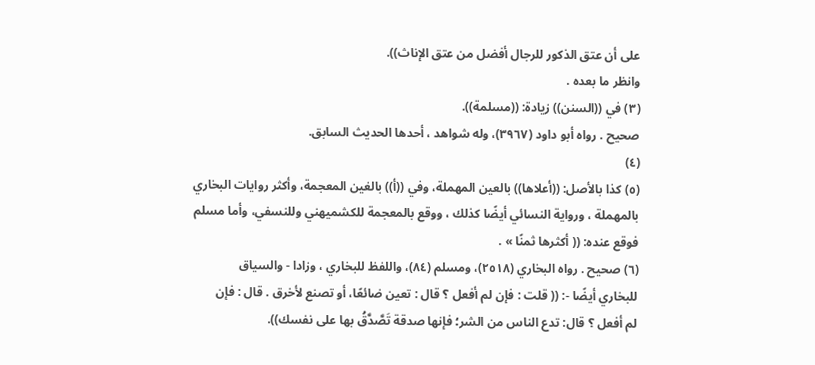على أن عتق الذكور للرجال أفضل من عتق الإناث)).
وانظر ما بعده .
(٣) في ((السنن)) زيادة: ((مسلمة)).
صحيح . رواه أبو داود (٣٩٦٧)، وله شواهد ، أحدها الحديث السابق.
(٤)
(٥) كذا بالأصل: ((أعلاها)) بالعين المهملة، وفي ((أ)) بالغين المعجمة، وأكثر روايات البخاري
بالمهملة ، ورواية النسائي أيضًا كذلك ، ووقع بالمعجمة للكشميهني وللنسفي، وأما مسلم
فوقع عنده: (( أكثرها ثمنًا » .
(٦) صحيح . رواه البخاري (٢٥١٨)، ومسلم (٨٤)، واللفظ للبخاري ، وزادا - والسياق
للبخاري أيضًا -: (( قلت : فإن لم أفعل ؟ قال : تعين ضائعًا، أو تصنع لأخرق . قال : فإن
لم أفعل ؟ قال: تدع الناس من الشر؛ فإنها صدقة تَصَّدَّقُ بها على نفسك)).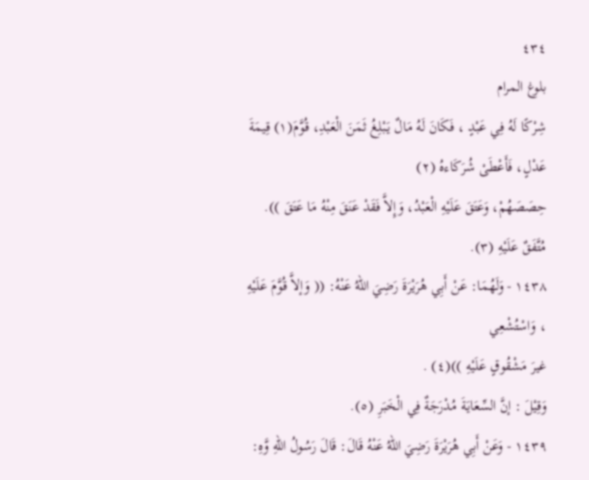٤٣٤
بلوغ المرام
شِرْكًا لَهُ فِي عَبْدٍ ، فَكَانَ لَهُ مَالٌ يَبْلِغُ ثَمَنَ الْعَبْدِ، قُوَّمَ(١) قِيمَةَ عَدْلٍ، فَأَعْطَىْ شُرَكَاءهُ (٢)
حِصَصَهُمْ، وَعَتَقَ عَلَيْهِ الْعَبْدُ، وَإِلاَّ فَقَدْ عَنَقَ مِنْهُ مَا عَتَقَ )). مُتَّفَقٌ عَلَيْهِ (٣).
١٤٣٨ - وَلَهُمَا: عَنْ أَبِي هُرَيْرَةَ رَضِيَ اللهُ عَنْهُ: (( وَإلاَّ قُوَّمَ عَلَيْهِ ، وَاسْتُشْعِي
غيرَ مَشْقُوقٍ عَلَيْهِ ))(٤) .
وَقِيْلَ : إنَّ السِّعَايَةَ مُدْرَجَةٌ فِي الْخَبَرِ (٥).
١٤٣٩ - وَعَنْ أَبِي هُرَيْرَةَ رَضِيَ اللهُ عَنْهُ قَالَ: قَالَ رَسُولُ اللهِ وَّهِ: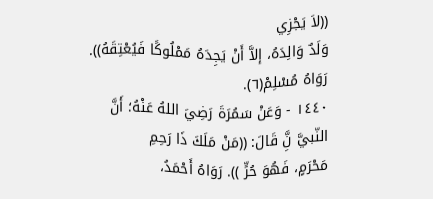((لاَ يَجْزِي
وَلَدٌ وَالِدَهُ، إلاَّ أَنْ يَجِدَهُ مَمْلُوكًا فَيُعْتِقَهُ)). رَوَاهُ مُسْلِمْ(٦).
١٤٤٠ - وَعَنْ سَمُرَةَ رَضِيَ اللهُ عَنْهُ؛ أَنَّ النّبيَّ نَِّ قَالَ: ((مَنْ مَلَكَ ذَا رَحِمِ
مَحْرَمٍ، فَهُوَ حُرٍّ )). رَوَاهُ أَحْمَدُ،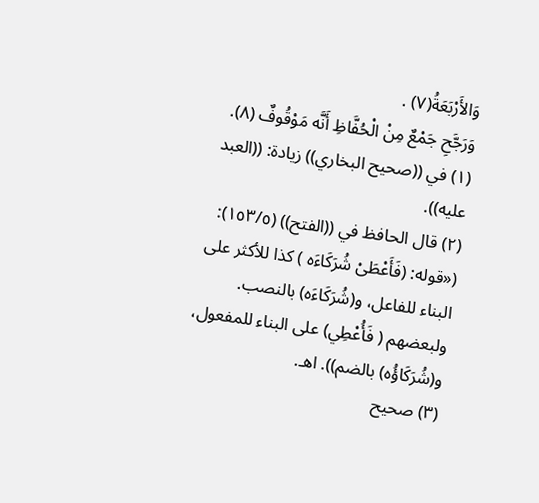وَالأَرْبَعَةُ(٧) .
وَرَجَّحِ جَمْعٌ مِنْ الْحُفَّاظِ أَنَّه مَوْقُوفٌ (٨).
(١) في ((صحيح البخاري)) زيادة: ((العبد عليه)).
(٢) قال الحافظ في ((الفتح)) (١٥٣/٥):
(«قوله: (فَأَعْطَىْ شُرَكَاءَه ) كذا للأكثر على البناء للفاعل، و(شُرَكَاءَه) بالنصب.
ولبعضهم ( فَأُعْطِي) على البناء للمفعول، و(شُرَكَاؤُه) بالضم)). اهـ.
(٣) صحيح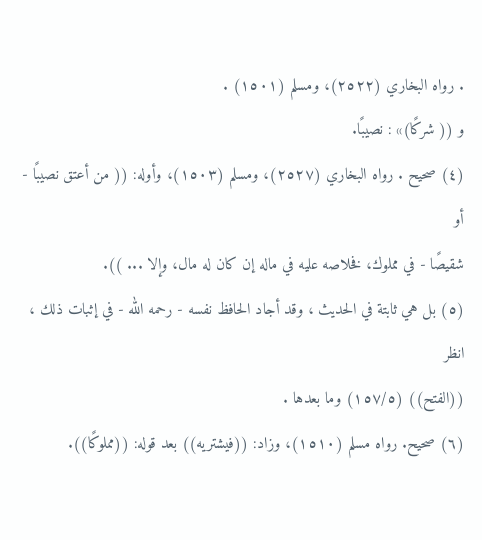. رواه البخاري (٢٥٢٢)، ومسلم (١٥٠١) .
و (( شركًا)» : نصيبًا.
(٤) صحيح . رواه البخاري (٢٥٢٧)، ومسلم (١٥٠٣)، وأوله: (( من أعتق نصيبًا - أو
شقيصًا - في مملوك، فخلاصه عليه في ماله إن كان له مال، وإلا ... )).
(٥) بل هي ثابتة في الحديث ، وقد أجاد الحافظ نفسه - رحمه الله - في إثبات ذلك ، انظر
((الفتح)) (١٥٧/٥) وما بعدها .
(٦) صحيح. رواه مسلم (١٥١٠)، وزاد: ((فيشتريه)) بعد قوله: ((مملوكًا)).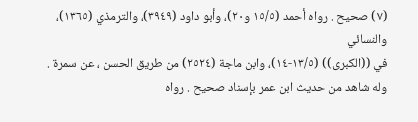(٧) صحيح . رواه أحمد (١٥/٥ و٢٠)، وأبو داود (٣٩٤٩)، والترمذي (١٣٦٥)، والنسائي
في ((الكبرى)) (١٣/٥-١٤)، وابن ماجة (٢٥٢٤) من طريق الحسن ، عن سمرة .
وله شاهد من حديث ابن عمر بإسناد صحيح . رواه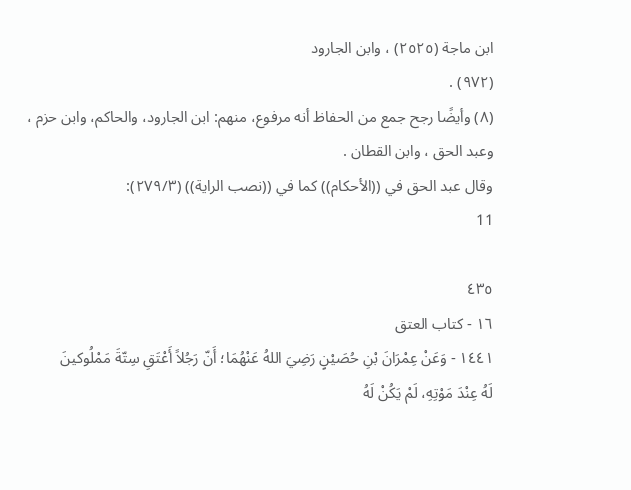ابن ماجة (٢٥٢٥) ، وابن الجارود
(٩٧٢) .
(٨) وأيضًا رجح جمع من الحفاظ أنه مرفوع، منهم: ابن الجارود، والحاكم، وابن حزم ،
وعبد الحق ، وابن القطان .
وقال عبد الحق في ((الأحكام)) كما في ((نصب الراية)) (٢٧٩/٣):
11

٤٣٥
١٦ - كتاب العتق
١٤٤١ - وَعَنْ عِمْرَانَ بْنِ حُصَيْنٍ رَضِيَ اللهُ عَنْهُمَا؛ أَنّ رَجُلاً أَعْتَقِ سِتّةَ مَمْلُوكينَ
لَهُ عِنْدَ مَوْتِهِ، لَمْ يَكُنْ لَهُ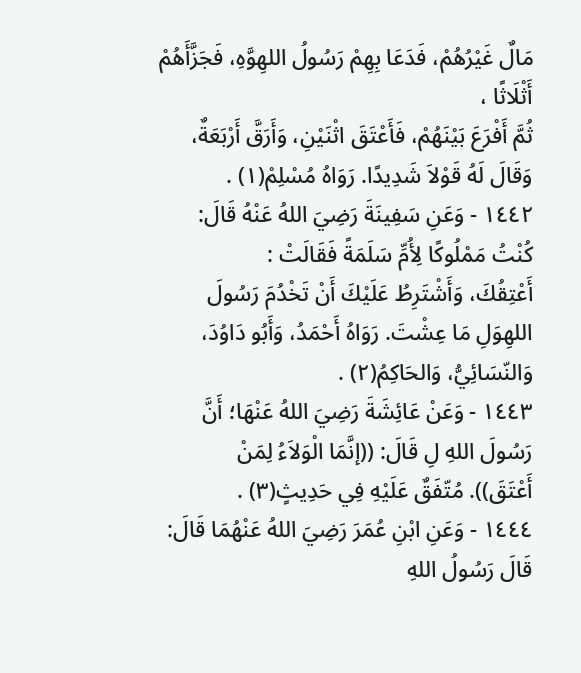مَالٌ غَيْرُهُمْ، فَدَعَا بِهِمْ رَسُولُ اللهِوَّهِ، فَجَزَّأَهُمْ أَثْلَاثًا ،
ثُمَّ أَفْرَعَ بَيْنَهُمْ، فَأَعْتَقَ اثْنَيْنِ، وَأَرَقَّ أَرْبَعَةٌ، وَقَالَ لَهُ قَوْلاَ شَدِيدًا. رَوَاهُ مُسْلِمْ(١) .
١٤٤٢ - وَعَنِ سَفِينَةَ رَضِيَ اللهُ عَنْهُ قَالَ: كُنْتُ مَمْلُوكًا لِأُمِّ سَلَمَةً فَقَالَتْ :
أَعْتِقُكَ، وَأَشْتَرِطُ عَلَيْكَ أَنْ تَخْدُمَ رَسُولَ اللهِوَلِ مَا عِشْتَ. رَوَاهُ أَحْمَدُ، وَأَبُو دَاوُدَ،
وَالنّسَائِيُّ، وَالحَاكِمُ(٢) .
١٤٤٣ - وَعَنْ عَائِشَةَ رَضِيَ اللهُ عَنْهَا؛ أَنَّ رَسُولَ اللهِ لِ قَالَ: ((إنَّمَا الْوَلاَءُ لِمَنْ
أَعْتَقَ)). مُتّفَقٌ عَلَيْهِ فِي حَدِيثٍ(٣) .
١٤٤٤ - وَعَنِ ابْنِ عُمَرَ رَضِيَ اللهُ عَنْهُمَا قَالَ: قَالَ رَسُولُ اللهِ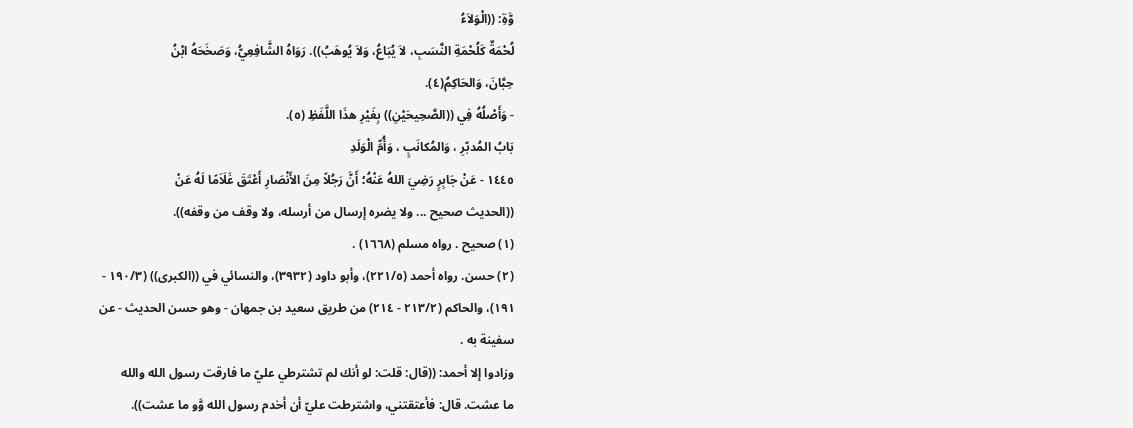وَّةِ: ((الْوَلاَءُ
لُحْمَةٌ كَلُحْمَةِ النَّسَبِ، لاَ يُبَاعُ، وَلاَ يُوهَبُ)). رَوَاهُ الشَّافِعِيُّ، وَصَخَحَهُ ابْنُ
حِبَّانَ، وَالحَاكِمُ(٤).
- وَأَصْلُهُ فِي ((الصَّحِيحَيْنِ)) بِغَيْرِ هذَا اللَّفَظِ (٥).
بَابُ المُدبّرِ ، وَالمُكانَبٍ ، وَأُمِّ الْوَلَدِ
١٤٤٥ - عَنْ جَابِرٍ رَضِيَ اللهُ عَنْهُ؛ أَنَّ رَجُلاً مِنَ الأَنْصَارِ أَعْتَقَ غَلَاَمًا لَهُ عَنْ
((الحديث صحيح ... ولا يضره إرسال من أرسله، ولا وقف من وقفه)).
(١) صحيح . رواه مسلم (١٦٦٨) .
(٢) حسن. رواه أحمد (٢٢١/٥)، وأبو داود (٣٩٣٢)، والنسائي في ((الكبرى)) (١٩٠/٣ -
١٩١)، والحاكم (٢١٣/٢ - ٢١٤) من طريق سعيد بن جمهان - وهو حسن الحديث - عن
سفينة به .
وزادوا إلا أحمد: ((قال: قلت: لو أنك لم تشترطي عليّ ما فارقت رسول الله والله
ما عشت. قال: فأعتقتني، واشترطت عليّ أن أخدم رسول الله وَّو ما عشت)).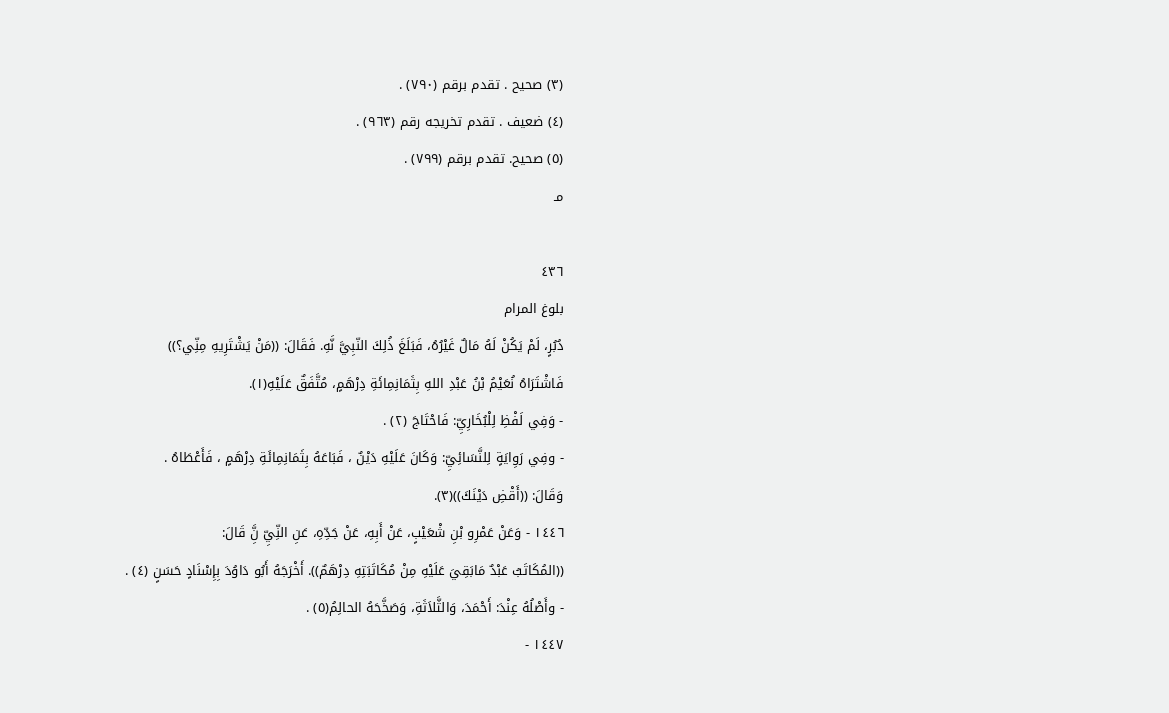(٣) صحيح . تقدم برقم (٧٩٠) .
(٤) ضعيف . تقدم تخريجه رقم (٩٦٣) .
(٥) صحيح. تقدم برقم (٧٩٩) .
مـ

٤٣٦
بلوغ المرام
دُبُرٍ، لَمْ يَكُنْ لَهُ مَالٌ غَيْرُهُ، فَبَلَغَ ذُلِكَ النّبِيَّ نَّهِ. فَقَالَ: ((مَنْ يَشْتَرِيهِ مِنِّي؟))
فَاشْتَرَاهُ نُعَيْمُ بْنُ عَبْدِ اللهِ بِثَمَانِمِائَةِ دِرْهَمٍ، مُتَّفَقٌ عَلَيْهِ(١).
- وَفِي لَفْظِ لِلْبُخَارِيِّ: فَاحْتَاجَ (٢) .
- وفِي رَوِايَةٍ لِلنَّسَائِيِّ: وَكَانَ عَلَيْهِ دَيْنٌ ، فَبَاعَهُ بِثَمَانِمِائَةِ دِرْهَمٍ ، فَأَعْطَاهُ .
وَقَالَ: ((أَقْضِ دَيْنَكَ))(٣).
١٤٤٦ - وَعَنْ عَمْرِو بْنِ شْعَيْبٍ، عَنْ أَبِهِ، عَنْ جَدِّهِ، عَنِ النِّيِّ نَِّ قَالَ:
((المُكَاتَبُ عَبْدٌ مَابَقِيَ عَلَيْهِ مِنْ مُكَاتَبَتِهِ دِرْهَمٌ)). أَخْرَجَهُ أَبُو دَاوُدَ بِإِسْنَادٍ حَسَنٍ (٤) .
- وأَصْلُهُ عِنْدَ: أَحْمَدَ، وَالثَّلاَثَةِ، وَصَخَّحَهُ الحالِمُ(٥) .
١٤٤٧ -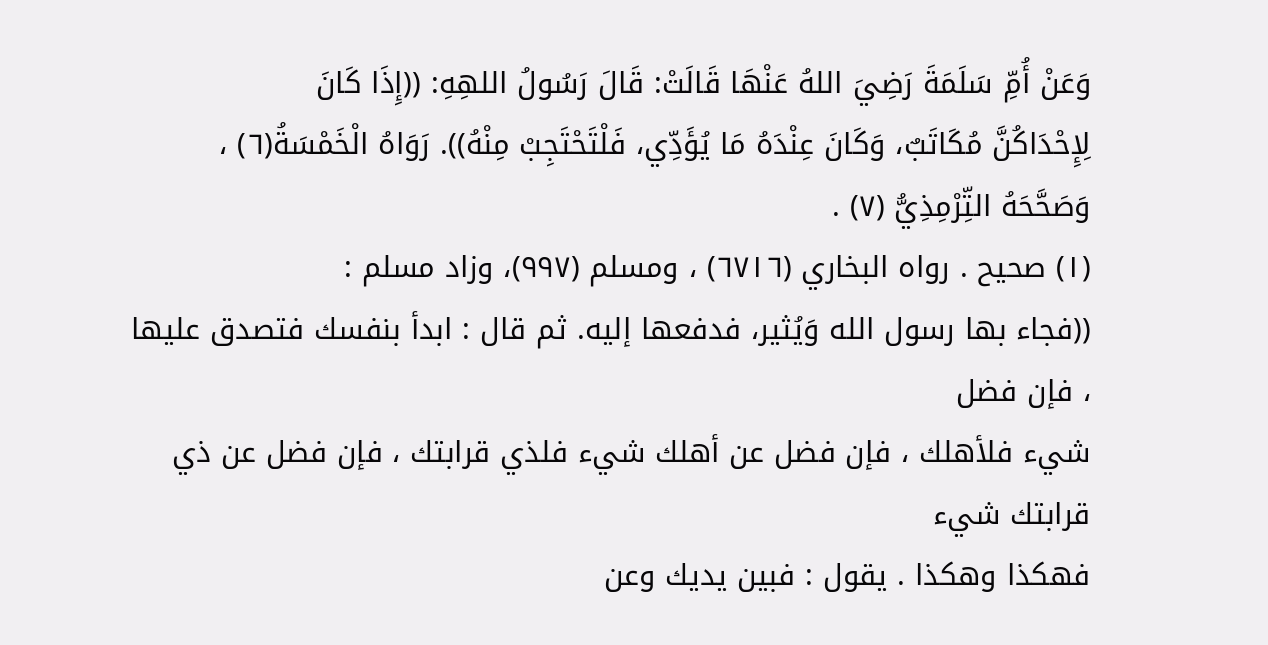وَعَنْ أُمِّ سَلَمَةَ رَضِيَ اللهُ عَنْهَا قَالَتْ: قَالَ رَسُولُ اللهِهِ: ((إِذَا كَانَ
لِإِحْدَاكُنَّ مُكَاتَبٌ، وَكَانَ عِنْدَهُ مَا يُؤَدِّي، فَلْتَحْتَجِبْ مِنْهُ)). رَوَاهُ الْخَمْسَةُ(٦) ،
وَصَحَّحَهُ التِّرْمِذِيُّ (٧) .
(١) صحيح . رواه البخاري (٦٧١٦) ، ومسلم (٩٩٧)، وزاد مسلم :
((فجاء بها رسول الله وَيُثير، فدفعها إليه. ثم قال : ابدأ بنفسك فتصدق عليها ، فإن فضل
شيء فلأهلك ، فإن فضل عن أهلك شيء فلذي قرابتك ، فإن فضل عن ذي قرابتك شيء
فهكذا وهكذا . يقول : فبين يديك وعن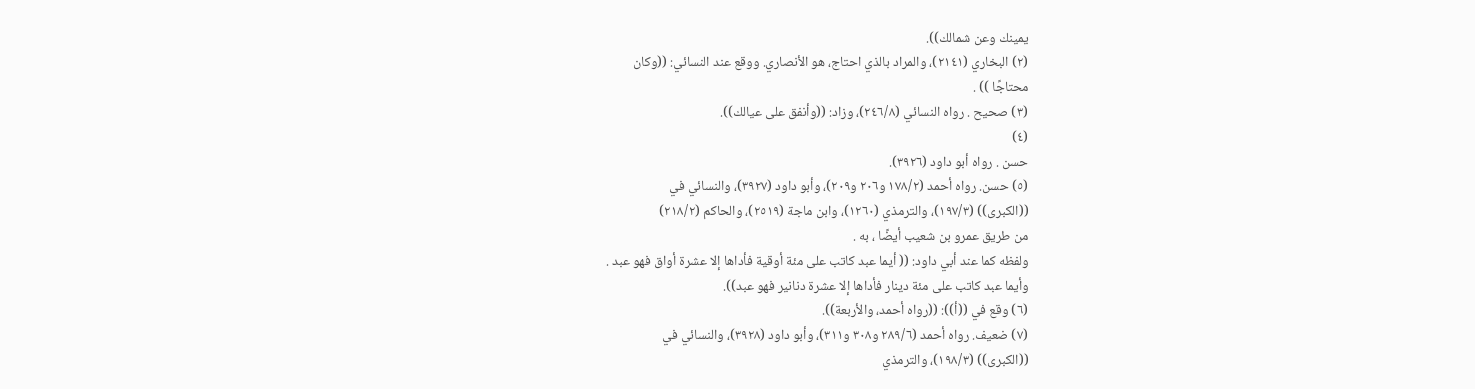يمينك وعن شمالك)).
(٢) البخاري (٢١٤١)، والمراد بالذي احتاج، هو الأنصاري. ووقع عند النسائي: ((وكان
محتاجًا )) .
(٣) صحيح . رواه النسائي (٢٤٦/٨)، وزاد: ((وأنفق على عيالك)).
(٤)
حسن . رواه أبو داود (٣٩٢٦).
(٥) حسن. رواه أحمد (١٧٨/٢ و٢٠٦ و٢٠٩)، وأبو داود (٣٩٢٧)، والنسائي في
((الكبرى)) (١٩٧/٣)، والترمذي (١٢٦٠)، وابن ماجة (٢٥١٩)، والحاكم (٢١٨/٢)
من طريق عمرو بن شعيب أيضًا ، به .
ولفظه كما عند أبي داود: (( أيما عبد كاتب على مئة أوقية فأداها إلا عشرة أواق فهو عبد .
وأيما عبد كاتب على مئة دينار فأداها إلا عشرة دنانير فهو عبد)).
(٦) وقع في ((أ)): ((رواه أحمد، والأربعة)).
(٧) ضعيف. رواه أحمد (٢٨٩/٦ و٣٠٨ و٣١١)، وأبو داود (٣٩٢٨)، والنسائي في
((الكبرى)) (١٩٨/٣)، والترمذي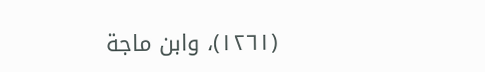(١٢٦١)، وابن ماجة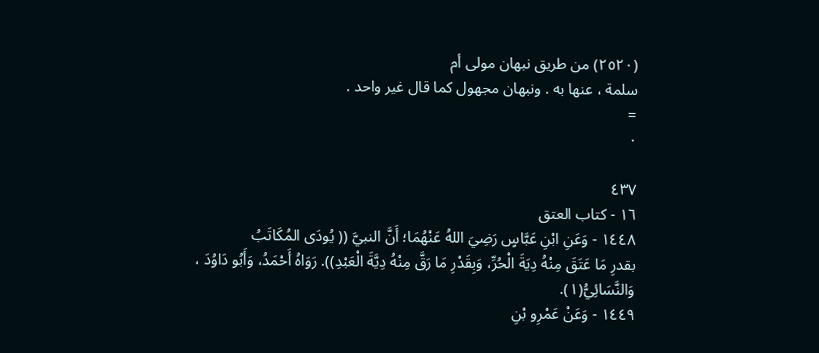(٢٥٢٠) من طريق نبهان مولى أم
سلمة ، عنها به . ونبهان مجهول كما قال غير واحد .
=
٠

٤٣٧
١٦ - كتاب العتق
١٤٤٨ - وَعَنِ ابْنِ عَبَّاسٍ رَضِيَ اللهُ عَنْهُمَا؛ أَنَّ النبيَّ (( يُودَى المُكَاتَبُ
بقدرِ مَا عَتَقَ مِنْهُ دِيَةَ الْحُرِّ، وَبِقَدْرِ مَا رَقَّ مِنْهُ دِيَّةَ الْعَبْدِ)). رَوَاهُ أَحْمَدُ، وَأَبُو دَاوُدَ ،
وَالنَّسَائِيُّ(١).
١٤٤٩ - وَعَنْ عَمْرِو بْنِ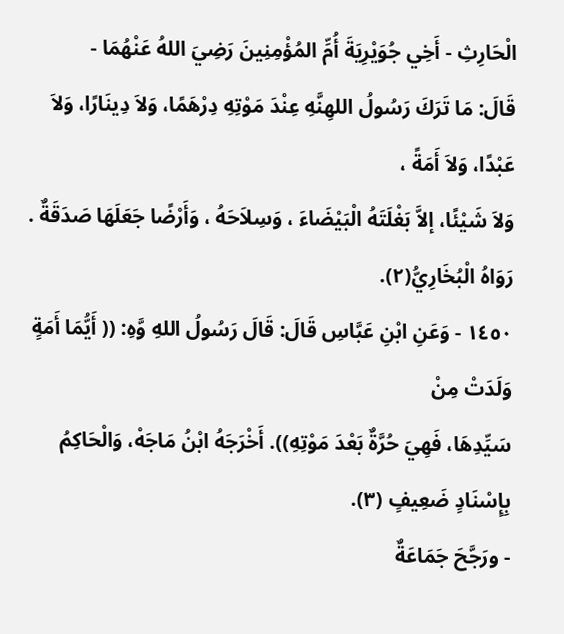الْحَارِثِ - أَخِي جُوَيْرِيَةَ أُمِّ المُؤْمِنِينَ رَضِيَ اللهُ عَنْهُمَا -
قَالَ: مَا تَرَكَ رَسُولُ اللهِنَّهِ عِنْدَ مَوْتِهِ دِرْهَمًا، وَلاَ دِينَارًا، وَلاَ عَبْدًا، وَلاَ أَمَةً ،
وَلاَ شَيْئًا، إلاَّ بَغْلَتَهُ الْبَيْضَاءَ ، وَسِلاَحَهُ ، وَأَرْضًا جَعَلَهَا صَدَقَةٌ . رَوَاهُ الْبُخَارِيُّ(٢).
١٤٥٠ - وَعَنِ ابْنِ عَبَّاسِ قَالَ: قَالَ رَسُولُ اللهِ وَّهِ: (( أَيُّمَا أَمَةٍ وَلَدَتْ مِنْ
سَيِّدِهَا، فَهِيَ حُرَّةٌ بَعْدَ مَوْتِهِ)). أَخْرَجَهُ ابْنُ مَاجَهْ، وَالْحَاكِمُ بِإِسْنَادٍ ضَعِيفٍ (٣).
- ورَجَّحَ جَمَاعَةٌ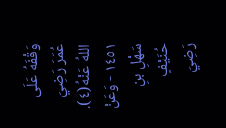وَقْفَهُ عَلَى عُمَرَ رَضِيَ اللهُ عَنْهُ(٤).
١٤٥١ - وَعَنْ سَهْلِ بنِ حُنَيْفٍ رَضِيَ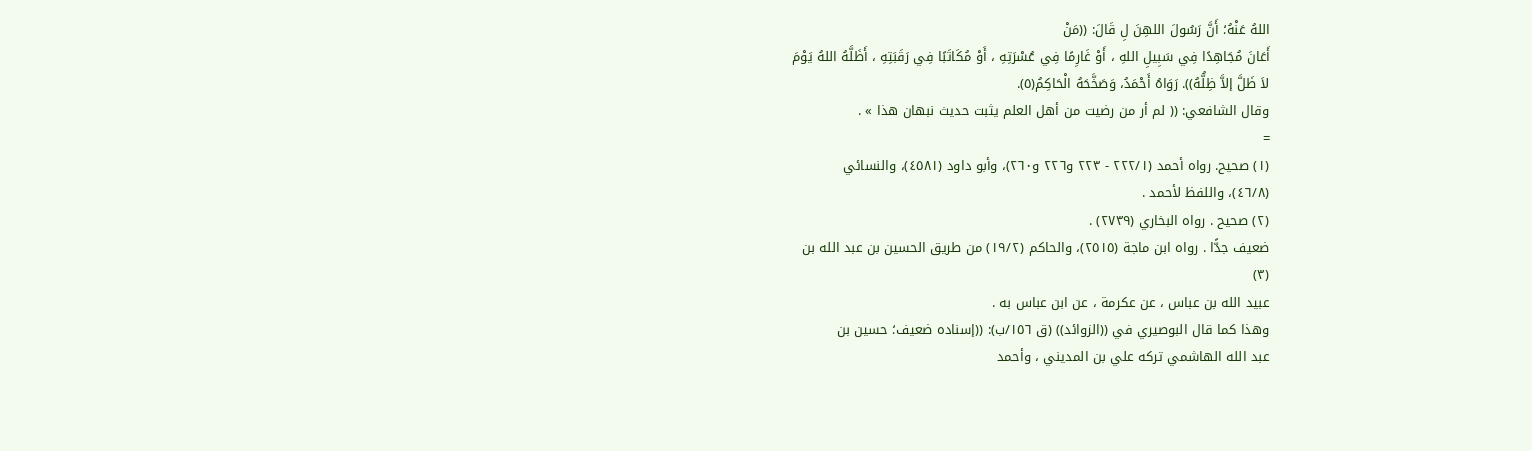اللهُ عَنْهُ؛ أَنَّ رَسُولَ اللهِنَ لِ قَالَ: ((مَنْ
أَعَانَ مُجَاهِدًا فِي سَبِيلِ اللهِ ، أَوْ غَارِمًا فِي عُسْرَتِهِ ، أَوْ مُكَاتَبًا فِي رَقَبَتِهِ ، أَظَلَّهُ اللهُ يَوْمَ
لاَ ظَلَّ إلاَّ ظِلُّهُ)). رَوَاهُ أَحْمَدُ، وَصَخَّحَهُ الْحَاكِمُ(٥).
وقال الشافعي: (( لم أر من رضيت من أهل العلم يثبت حديث نبهان هذا » .
=
(١) صحيح. رواه أحمد (٢٢٢/١ - ٢٢٣ و٢٢٦ و٢٦٠)، وأبو داود (٤٥٨١)، والنسائي
(٤٦/٨)، واللفظ لأحمد .
(٢) صحيح . رواه البخاري (٢٧٣٩) .
ضعيف جدًّا . رواه ابن ماجة (٢٥١٥)، والحاكم (١٩/٢) من طريق الحسين بن عبد الله بن
(٣)
عبيد الله بن عباس ، عن عكرمة ، عن ابن عباس به .
وهذا كما قال البوصيري في ((الزوائد)) (ق ١٥٦/ب): ((إسناده ضعيف؛ حسين بن
عبد الله الهاشمي تركه علي بن المديني ، وأحمد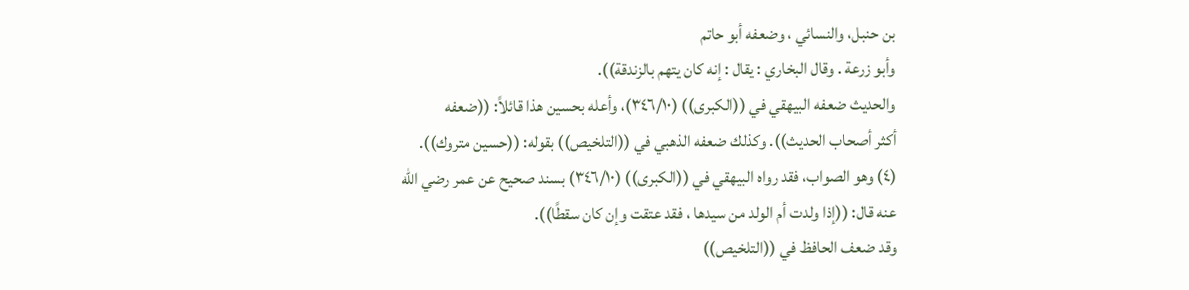بن حنبل، والنسائي ، وضعفه أبو حاتم
وأبو زرعة . وقال البخاري : يقال : إنه كان يتهم بالزندقة)).
والحديث ضعفه البيهقي في ((الكبرى)) (٣٤٦/١٠)، وأعله بحسين هذا قائلاً: ((ضعفه
أكثر أصحاب الحديث)). وكذلك ضعفه الذهبي في ((التلخيص)) بقوله: ((حسين متروك)).
(٤) وهو الصواب، فقد رواه البيهقي في ((الكبرى)) (٣٤٦/١٠) بسند صحيح عن عمر رضي الله
عنه قال: ((إذا ولدت أم الولد من سيدها ، فقد عتقت وإن كان سقطًا)).
وقد ضعف الحافظ في ((التلخيص))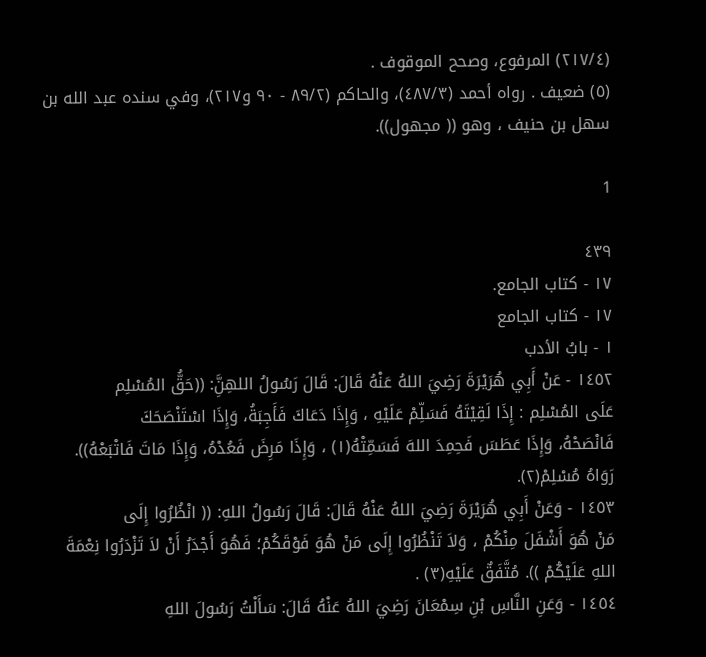(٢١٧/٤) المرفوع، وصحح الموقوف .
(٥) ضعيف . رواه أحمد (٤٨٧/٣)، والحاكم (٨٩/٢ - ٩٠ و٢١٧)، وفي سنده عبد الله بن
سهل بن حنيف ، وهو (( مجهول)).

1

٤٣٩
١٧ - كتاب الجامع.
١٧ - كتاب الجامع
١ - بابُ الأدب
١٤٥٢ - عَنْ أَبِي هُرَيْرَةَ رَضِيَ اللهُ عَنْهُ قَالَ: قَالَ رَسُولُ اللهِنَِّ: ((حَقُّ المُسْلِم
عَلَى المُسْلِم : إِذَا لَقِيْتَهُ فَسَلِّمْ عَلَيْهِ ، وَإِذَا دَعَاكَ فَأَجِبَةُ، وَإِذَا اسْتَنْصَحَكَ
فَانْصَحْهُ، وَإِذَا عَطَسَ فَحِمِدَ اللهَ فَسَمِّتْهُ(١) ، وَإِذَا مَرِضَ فَعُدْهُ، وَإِذَا مَاتَ فَاتْبَعْهُ)).
رَوَاهُ مُسْلِمْ(٢).
١٤٥٣ - وَعَنْ أَبِي هُرَيْرَةَ رَضِيَ اللهُ عَنْهُ قَالَ: قَالَ رَسُولُ اللهِ: (( انْظُرُوا إِلَى
مَنْ هُوَ أَشْفَلَ مِنْكُمْ ، وَلاَ تَنْظُرُوا إِلَى مَنْ هُوَ فَوْقَكُمْ؛ فَهُوَ أَجْدَرُ أَنْ لاَ تَزْدَرُوا نِعْمَةَ
اللهِ عَلَيْكُمْ )). مُتَّفَقٌ عَلَيْهِ(٣) .
١٤٥٤ - وَعَنِ النَّاسِ بْنِ سِمْعَانَ رَضِيَ اللهُ عَنْهُ قَالَ: سَأَلْتُ رَسُولَ اللهِ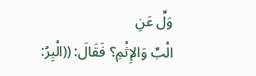وَلِّ عَنِ
الْبِّ وَالإِثْمِ؟ فَقَالَ: ((الْبِرُ: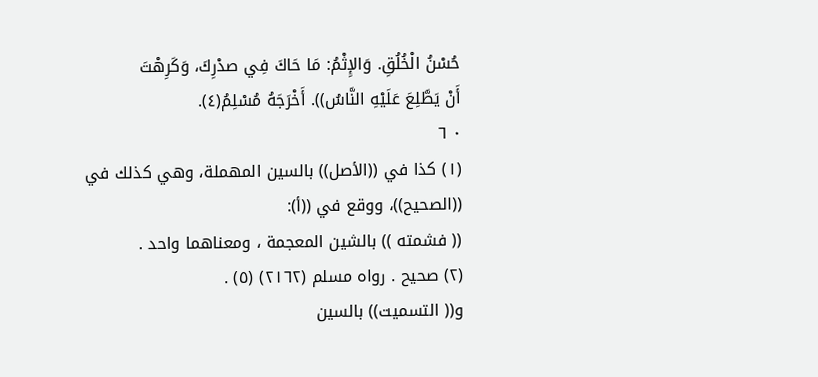حُسْنُ الْخُلُقِ. وَالإِثْمُ: مَا حَاكَ فِي صدْرِكَ، وَكَرِهْتَ
أَنْ يَطَّلِعَ عَلَيْهِ النَّاسُ)). أَخْرَجَهُ مُسْلِمُ(٤).
٠ ٦
(١) كذا في ((الأصل)) بالسين المهملة، وهي كذلك في ((الصحيح))، ووقع في ((أ):
(( فشمته )) بالشين المعجمة ، ومعناهما واحد .
(٢) صحيح . رواه مسلم (٢١٦٢) (٥) .
و(( التسميت)) بالسين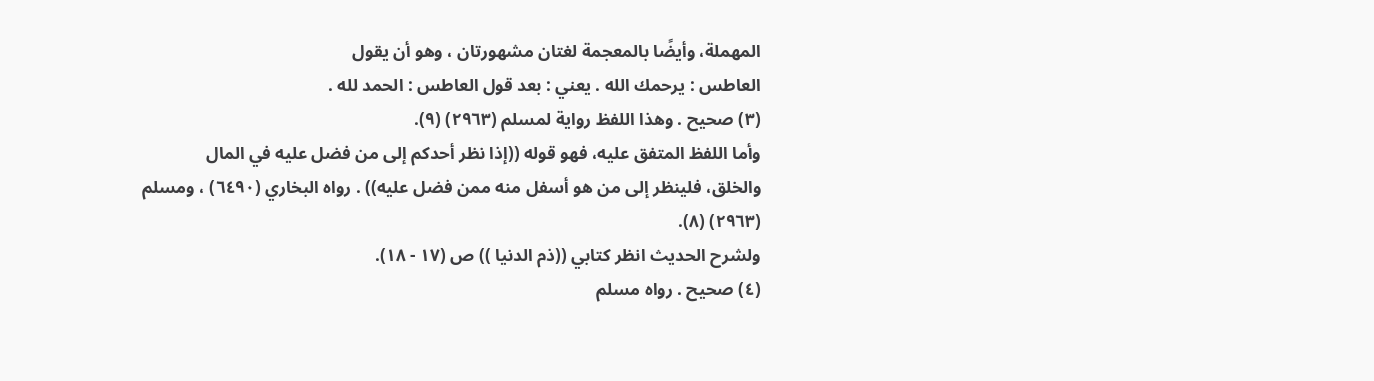المهملة، وأيضًا بالمعجمة لغتان مشهورتان ، وهو أن يقول
العاطس : يرحمك الله . يعني : بعد قول العاطس : الحمد لله .
(٣) صحيح . وهذا اللفظ رواية لمسلم (٢٩٦٣) (٩).
وأما اللفظ المتفق عليه، فهو قوله ((إذا نظر أحدكم إلى من فضل عليه في المال
والخلق، فلينظر إلى من هو أسفل منه ممن فضل عليه)) . رواه البخاري (٦٤٩٠) ، ومسلم
(٢٩٦٣) (٨).
ولشرح الحديث انظر كتابي ((ذم الدنيا )) ص (١٧ - ١٨).
(٤) صحيح . رواه مسلم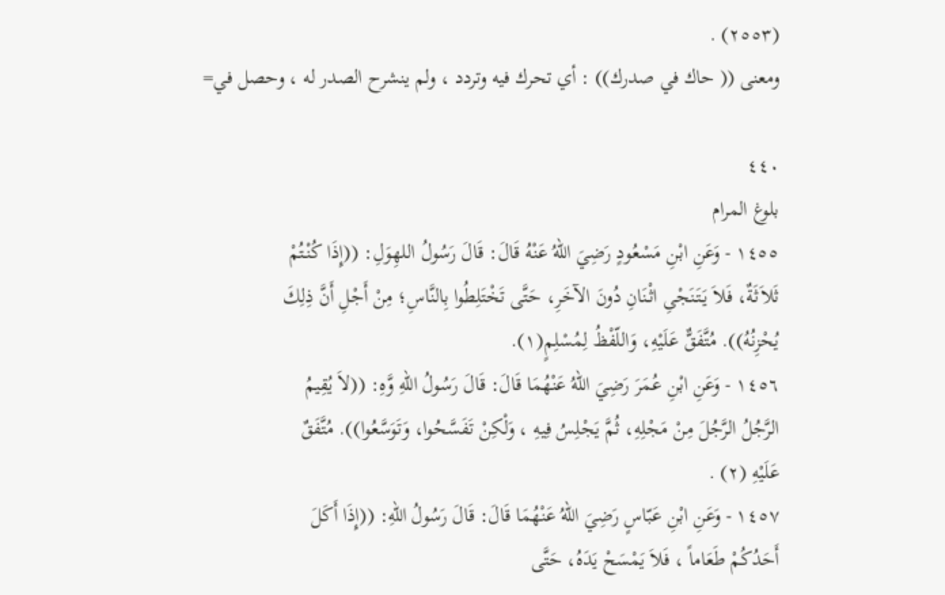(٢٥٥٣) .
ومعنى (( حاك في صدرك)) : أي تحرك فيه وتردد ، ولم ينشرح الصدر له ، وحصل في=

٤٤٠
بلوغ المرام
١٤٥٥ - وَعَنِ ابْنِ مَسْعُودٍ رَضِيَ اللهُ عَنْهُ قَالَ: قَالَ رَسُولُ اللهِوَلِ: ((إِذَا كُنْتُمْ
ثَلاَثَةٌ، فَلاَ يَتَنَجْىِ اثْنَانِ دُونَ الآخَرِ، حَتَّى تَخْتَلِطُوا بِالنَّاسِ؛ مِنْ أَجْلِ أَنَّ ذِلِكَ
يُحْزِنُهُ)). مُتَّفَقٌّ عَلَيْهِ، وَاللّفْظُ لِمُسْلِمٍ(١).
١٤٥٦ - وَعَنِ ابْنِ عُمَرَ رَضِيَ اللهُ عَنْهُمَا قَالَ: قَالَ رَسُولُ اللهِ وَّهِ: ((لاَ يُقِيمُ
الرَّجُلُ الرَّجُلَ مِنْ مَجْلِهِ، ثُمَّ يَجْلِسُ فِيهِ ، وَلْكِنْ تَفَسَّحُوا، وَتَوَسَّعُوا)). مُتَّفَقٌ
عَلَيْهِ (٢) .
١٤٥٧ - وَعَنِ ابْنِ عَبّاسٍ رَضِيَ اللهُ عَنْهُمَا قَالَ: قَالَ رَسُولُ اللهِ: ((إِذَا أَكَلَ
أَحَدُكُمْ طَعَاماً ، فَلاَ يَمْسَحْ يَدَهُ، حَتَّى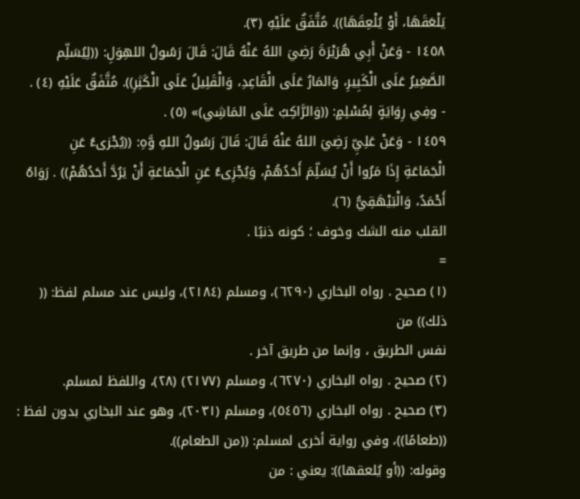يَلْعَقَهَا، أَوْ يُلْعِقَهَا)). مُتَّفَقٌ عَلَيْهِ (٣).
١٤٥٨ - وَعَنْ أَبِي هُرَيْرَةَ رَضِيَ اللهُ عَنْهُ قَالَ: قَالَ رَسُولُ اللهِوَلِ: ((لِيُسَلِّم
الصَّغِيرُ عَلَى الْكَبِيرِ، وَالمَارُ عَلَى الْقَاعِدِ، وَالْقَلِيلُ عَلَى الْكَثِرِ)). مُتَّفَقٌ عَلَيْهِ (٤) .
- وفِي رِوَايَةٍ لِمُسْلِمٍ: ((وَالرَّاكِبُ عَلَى المَاشِي)» (٥) .
١٤٥٩ - وَعَنْ عَلِيِّ رَضِيَ اللهُ عَنْهُ قَالَ: قَالَ رَسُولُ اللهِ وَّهِ: ((يُجْزىءُ عَنِ
الْجَمَاعَةِ إِذَا مَرُوا أَنْ يُسَلِّمَ أَحَدُهُمْ، وَيُجْزِىءُ عَنِ الْجَمَاعَةِ أَنْ يَرُدَّ أَحَدُهُمْ)) . رَوَاهُ
أَحْمَدُ، وَالْبَيْهَقِيُّ (٦).
القلب منه الشك وخوف ؛ کونه ذنبًا .
=
(١) صحيح . رواه البخاري (٦٢٩٠)، ومسلم (٢١٨٤)، وليس عند مسلم لفظ: (( ذلك)) من
نفس الطريق ، وإنما من طريق آخر .
(٢) صحيح . رواه البخاري (٦٢٧٠)، ومسلم (٢١٧٧) (٢٨)، واللفظ لمسلم.
(٣) صحيح . رواه البخاري (٥٤٥٦)، ومسلم (٢٠٣١)، وهو عند البخاري بدون لفظ :
((طعامًا))، وفي رواية أخرى لمسلم: ((من الطعام)).
وقوله: ((أو يُلعقها)): يعني : من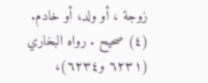زوجة ، أو ولد، أو خادم.
(٤) صحيح . رواه البخاري (٦٢٣١ و٦٢٣٤)،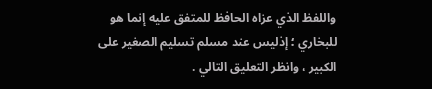واللفظ الذي عزاه الحافظ للمتفق عليه إنما هو
للبخاري ؛ إذليس عند مسلم تسليم الصغير على الكبير ، وانظر التعليق التالي .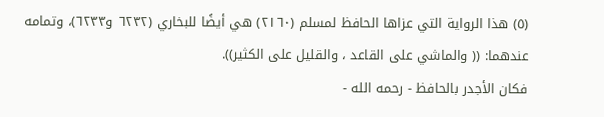(٥) هذا الرواية التي عزاها الحافظ لمسلم (٢١٦٠) هي أيضًا للبخاري (٦٢٣٢ و٦٢٣٣)، وتمامه
عندهما: (( والماشي على القاعد ، والقليل على الكثير)).
فكان الأجدر بالحافظ - رحمه الله -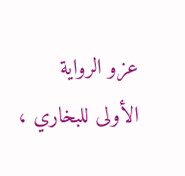عزو الرواية الأولى للبخاري ،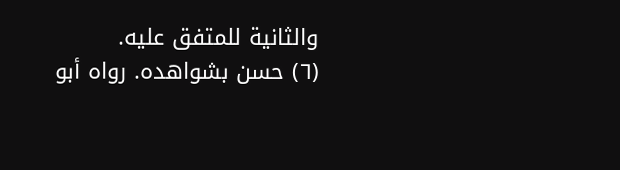والثانية للمتفق عليه.
(٦) حسن بشواهده. رواه أبو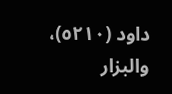داود (٥٢١٠)، والبزار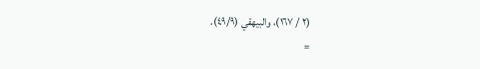(٢ / ١٦٧)، والبيهقي (٤٩/٩).
=